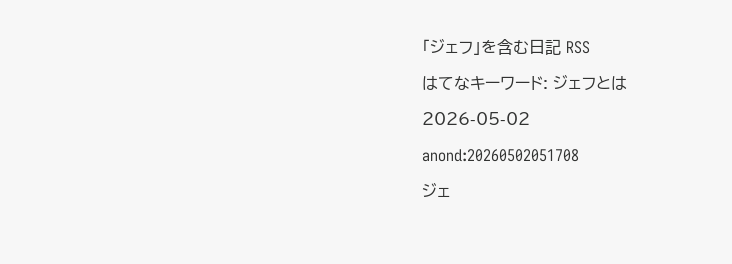「ジェフ」を含む日記 RSS

はてなキーワード: ジェフとは

2026-05-02

anond:20260502051708

ジェ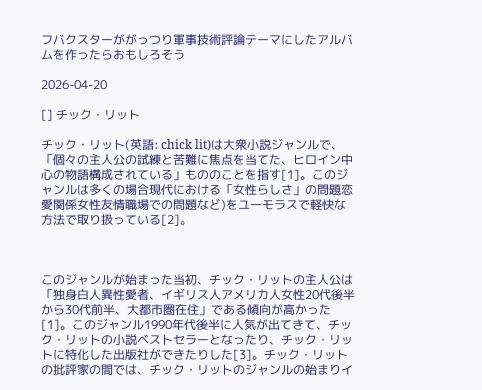フバクスターががっつり軍事技術評論テーマにしたアルバムを作ったらおもしろそう

2026-04-20

[] チック・リット

チック・リット(英語: chick lit)は大衆小説ジャンルで、「個々の主人公の試練と苦難に焦点を当てた、ヒロイン中心の物語構成されている」もののことを指す[1]。このジャンルは多くの場合現代における「女性らしさ」の問題恋愛関係女性友情職場での問題など)をユーモラスで軽快な方法で取り扱っている[2]。



このジャンルが始まった当初、チック・リットの主人公は「独身白人異性愛者、イギリス人アメリカ人女性20代後半から30代前半、大都市圏在住」である傾向が高かった[1]。このジャンル1990年代後半に人気が出てきて、チック・リットの小説ベストセラーとなったり、チック・リットに特化した出版社ができたりした[3]。チック・リットの批評家の間では、チック・リットのジャンルの始まりイ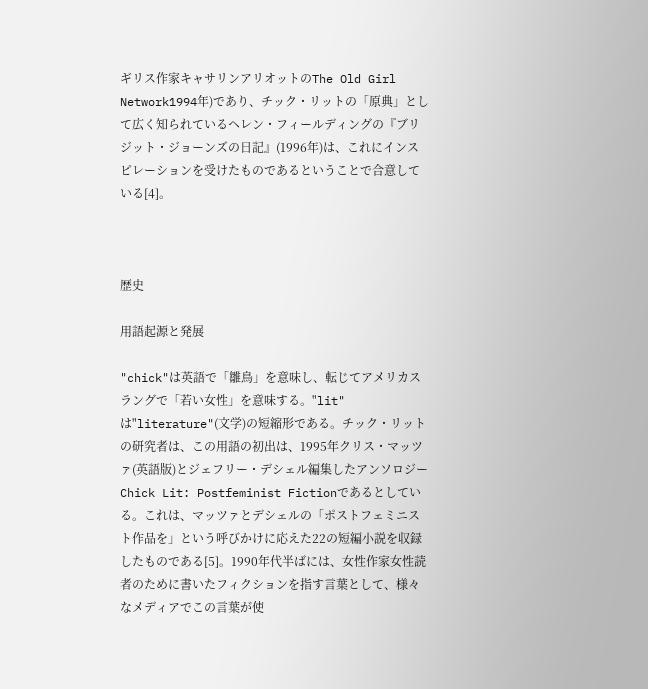ギリス作家キャサリンアリオットのThe Old Girl Network1994年)であり、チック・リットの「原典」として広く知られているヘレン・フィールディングの『ブリジット・ジョーンズの日記』(1996年)は、これにインスピレーションを受けたものであるということで合意している[4]。



歴史

用語起源と発展

"chick"は英語で「雛鳥」を意味し、転じてアメリカスラングで「若い女性」を意味する。"lit"は"literature"(文学)の短縮形である。チック・リットの研究者は、この用語の初出は、1995年クリス・マッツァ(英語版)とジェフリー・デシェル編集したアンソロジーChick Lit: Postfeminist Fictionであるとしている。これは、マッツァとデシェルの「ポストフェミニスト作品を」という呼びかけに応えた22の短編小説を収録したものである[5]。1990年代半ばには、女性作家女性読者のために書いたフィクションを指す言葉として、様々なメディアでこの言葉が使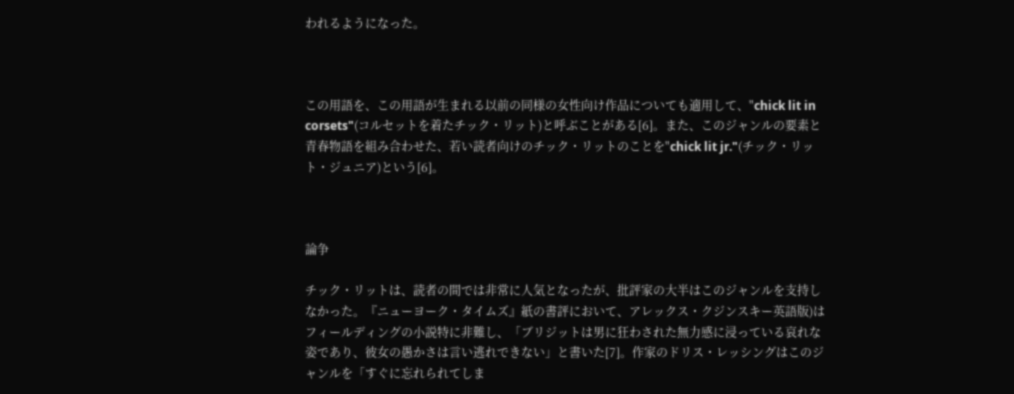われるようになった。



この用語を、この用語が生まれる以前の同様の女性向け作品についても適用して、"chick lit in corsets"(コルセットを着たチック・リット)と呼ぶことがある[6]。また、このジャンルの要素と青春物語を組み合わせた、若い読者向けのチック・リットのことを"chick lit jr."(チック・リット・ジュニア)という[6]。



論争

チック・リットは、読者の間では非常に人気となったが、批評家の大半はこのジャンルを支持しなかった。『ニューヨーク・タイムズ』紙の書評において、アレックス・クジンスキー英語版)はフィールディングの小説特に非難し、「ブリジットは男に狂わされた無力感に浸っている哀れな姿であり、彼女の愚かさは言い逃れできない」と書いた[7]。作家のドリス・レッシングはこのジャンルを「すぐに忘れられてしま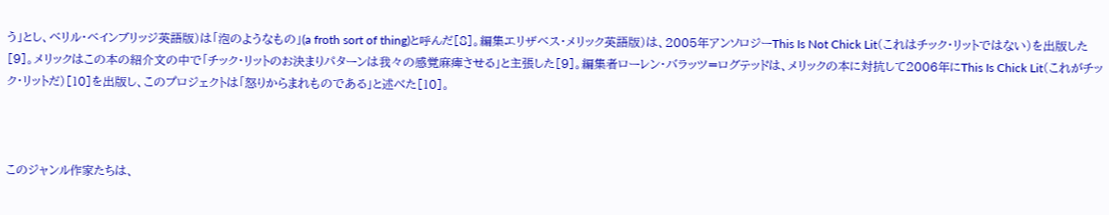う」とし、ベリル・ベインブリッジ英語版)は「泡のようなもの」(a froth sort of thing)と呼んだ[8]。編集エリザベス・メリック英語版)は、2005年アンソロジーThis Is Not Chick Lit(これはチック・リットではない)を出版した[9]。メリックはこの本の紹介文の中で「チック・リットのお決まりパターンは我々の感覚麻痺させる」と主張した[9]。編集者ローレン・バラッツ=ログテッドは、メリックの本に対抗して2006年にThis Is Chick Lit(これがチック・リットだ)[10]を出版し、このプロジェクトは「怒りからまれものである」と述べた[10]。



このジャンル作家たちは、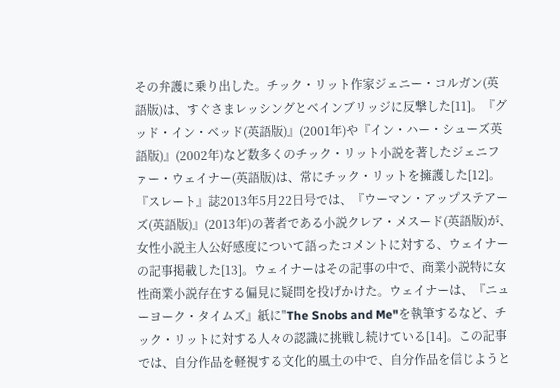その弁護に乗り出した。チック・リット作家ジェニー・コルガン(英語版)は、すぐさまレッシングとベインブリッジに反撃した[11]。『グッド・イン・ベッド(英語版)』(2001年)や『イン・ハー・シューズ英語版)』(2002年)など数多くのチック・リット小説を著したジェニファー・ウェイナー(英語版)は、常にチック・リットを擁護した[12]。『スレート』誌2013年5月22日号では、『ウーマン・アップステアーズ(英語版)』(2013年)の著者である小説クレア・メスード(英語版)が、女性小説主人公好感度について語ったコメントに対する、ウェイナーの記事掲載した[13]。ウェイナーはその記事の中で、商業小説特に女性商業小説存在する偏見に疑問を投げかけた。ウェイナーは、『ニューヨーク・タイムズ』紙に"The Snobs and Me"を執筆するなど、チック・リットに対する人々の認識に挑戦し続けている[14]。この記事では、自分作品を軽視する文化的風土の中で、自分作品を信じようと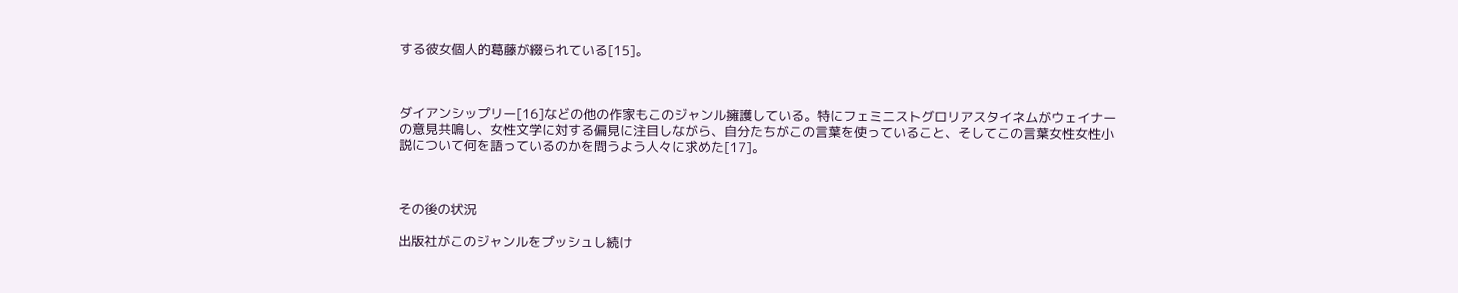する彼女個人的葛藤が綴られている[15]。



ダイアンシップリー[16]などの他の作家もこのジャンル擁護している。特にフェミニストグロリアスタイネムがウェイナーの意見共鳴し、女性文学に対する偏見に注目しながら、自分たちがこの言葉を使っていること、そしてこの言葉女性女性小説について何を語っているのかを問うよう人々に求めた[17]。



その後の状況

出版社がこのジャンルをプッシュし続け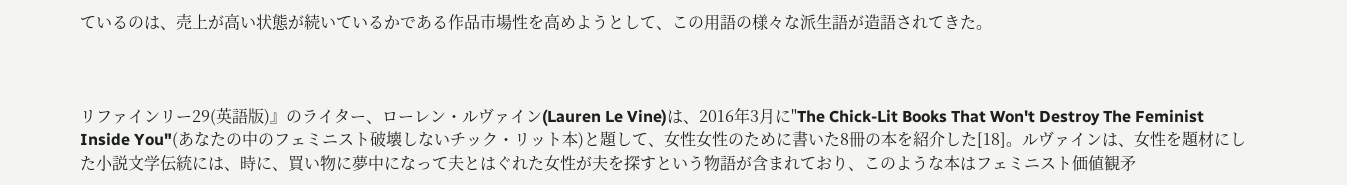ているのは、売上が高い状態が続いているかである作品市場性を高めようとして、この用語の様々な派生語が造語されてきた。



リファインリー29(英語版)』のライター、ローレン・ルヴァイン(Lauren Le Vine)は、2016年3月に"The Chick-Lit Books That Won't Destroy The Feminist Inside You"(あなたの中のフェミニスト破壊しないチック・リット本)と題して、女性女性のために書いた8冊の本を紹介した[18]。ルヴァインは、女性を題材にした小説文学伝統には、時に、買い物に夢中になって夫とはぐれた女性が夫を探すという物語が含まれており、このような本はフェミニスト価値観矛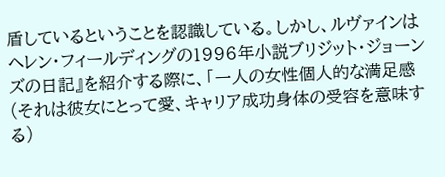盾しているということを認識している。しかし、ルヴァインはヘレン・フィールディングの1996年小説ブリジット・ジョーンズの日記』を紹介する際に、「一人の女性個人的な満足感(それは彼女にとって愛、キャリア成功身体の受容を意味する)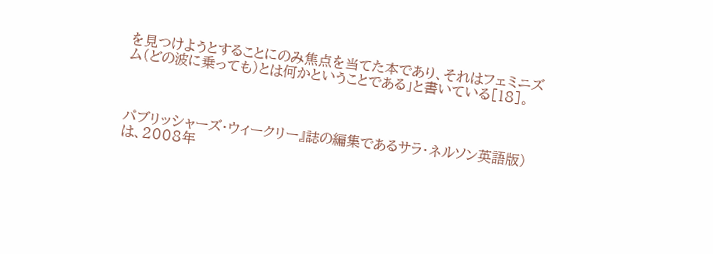を見つけようとすることにのみ焦点を当てた本であり、それはフェミニズム(どの波に乗っても)とは何かということである」と書いている[18]。



パブリッシャーズ・ウィークリー』誌の編集であるサラ・ネルソン英語版)は、2008年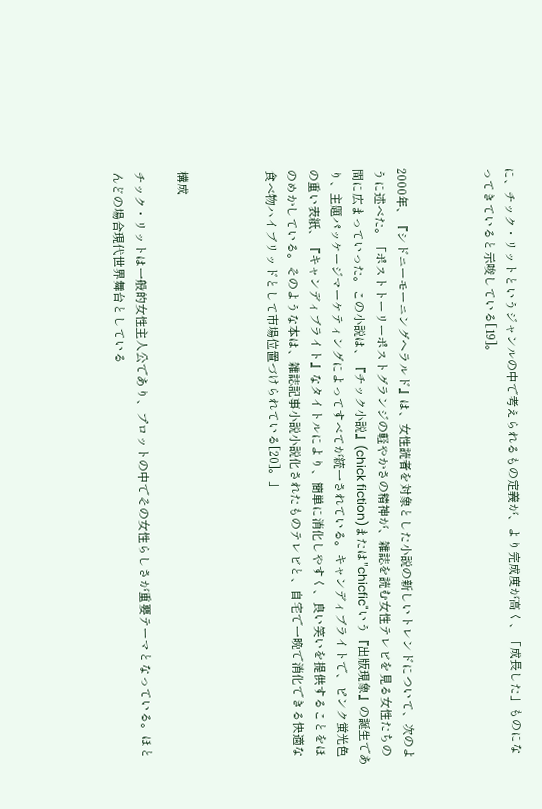に、チック・リットというジャンルの中で考えられるもの定義が、より完成度が高く、「成長した」ものになってきていると示唆している[19]。



2000年、『シドニーモーニングヘラルド』は、女性読者を対象とした小説の新しいトレンドについて、次のように述べた。「ポストトーリーポストグランジの軽やかさの精神が、雑誌を読む女性テレビを見る女性たちの間に広まっていった。この小説は、『チック小説』(chick fiction)または"chicfic"いう『出版現象』の誕生であり、主題パッケージマーケティングによってすべてが統一されている。キャンディブライトで、ピンク蛍光色の重い表紙、『キャンディブライト』なタイトルにより、簡単に消化しやすく、良い笑いを提供することをほのめかしている。そのような本は、雑誌記事小説小説化されたものテレビと、自宅で一晩で消化できる快適な食べ物ハイブリッドとして市場位置づけられている[20]。」



構成

チック・リットは一般的女性主人公であり、プロットの中でその女性らしさが重要テーマとなっている。ほとんどの場合現代世界舞台としている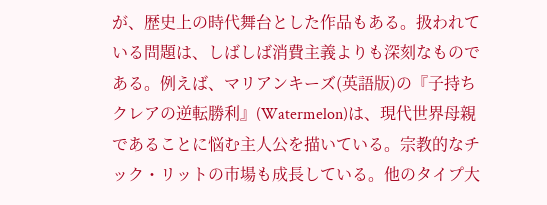が、歴史上の時代舞台とした作品もある。扱われている問題は、しばしば消費主義よりも深刻なものである。例えば、マリアンキーズ(英語版)の『子持ちクレアの逆転勝利』(Watermelon)は、現代世界母親であることに悩む主人公を描いている。宗教的なチック・リットの市場も成長している。他のタイプ大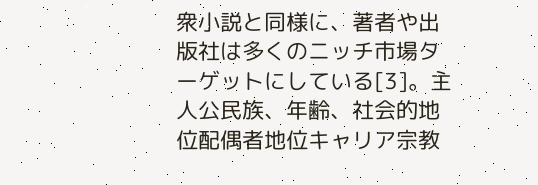衆小説と同様に、著者や出版社は多くのニッチ市場ターゲットにしている[3]。主人公民族、年齢、社会的地位配偶者地位キャリア宗教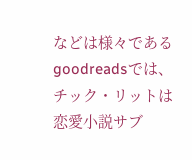などは様々であるgoodreadsでは、チック・リットは恋愛小説サブ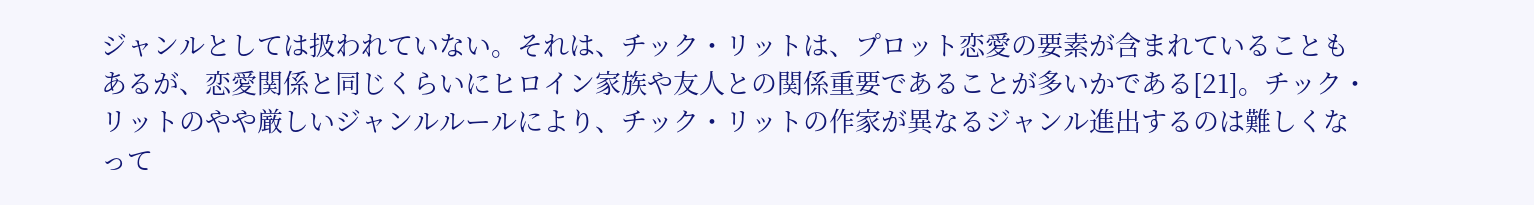ジャンルとしては扱われていない。それは、チック・リットは、プロット恋愛の要素が含まれていることもあるが、恋愛関係と同じくらいにヒロイン家族や友人との関係重要であることが多いかである[21]。チック・リットのやや厳しいジャンルルールにより、チック・リットの作家が異なるジャンル進出するのは難しくなって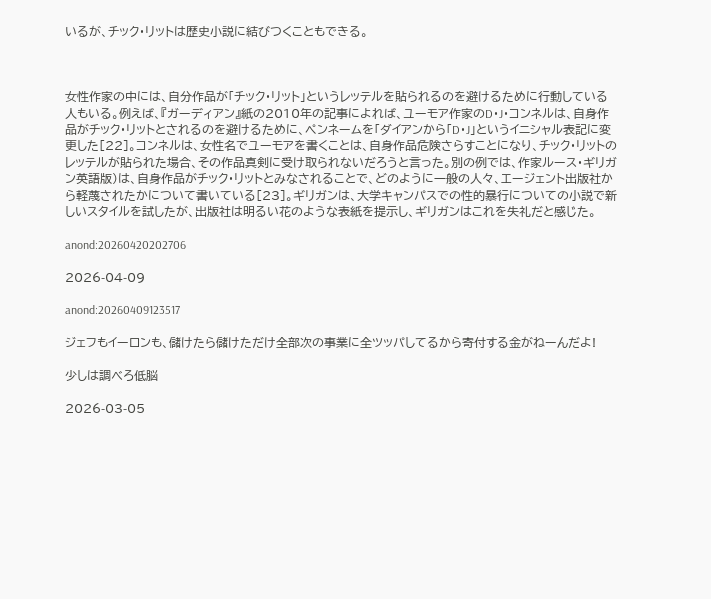いるが、チック・リットは歴史小説に結びつくこともできる。



女性作家の中には、自分作品が「チック・リット」というレッテルを貼られるのを避けるために行動している人もいる。例えば、『ガーディアン』紙の2010年の記事によれば、ユーモア作家のD・J・コンネルは、自身作品がチック・リットとされるのを避けるために、ペンネームを「ダイアンから「D・J」というイニシャル表記に変更した[22]。コンネルは、女性名でユーモアを書くことは、自身作品危険さらすことになり、チック・リットのレッテルが貼られた場合、その作品真剣に受け取られないだろうと言った。別の例では、作家ルース・ギリガン英語版)は、自身作品がチック・リットとみなされることで、どのように一般の人々、エージェント出版社から軽蔑されたかについて書いている[23]。ギリガンは、大学キャンパスでの性的暴行についての小説で新しいスタイルを試したが、出版社は明るい花のような表紙を提示し、ギリガンはこれを失礼だと感じた。

anond:20260420202706

2026-04-09

anond:20260409123517

ジェフもイーロンも、儲けたら儲けただけ全部次の事業に全ツッパしてるから寄付する金がねーんだよ!

少しは調べろ低脳

2026-03-05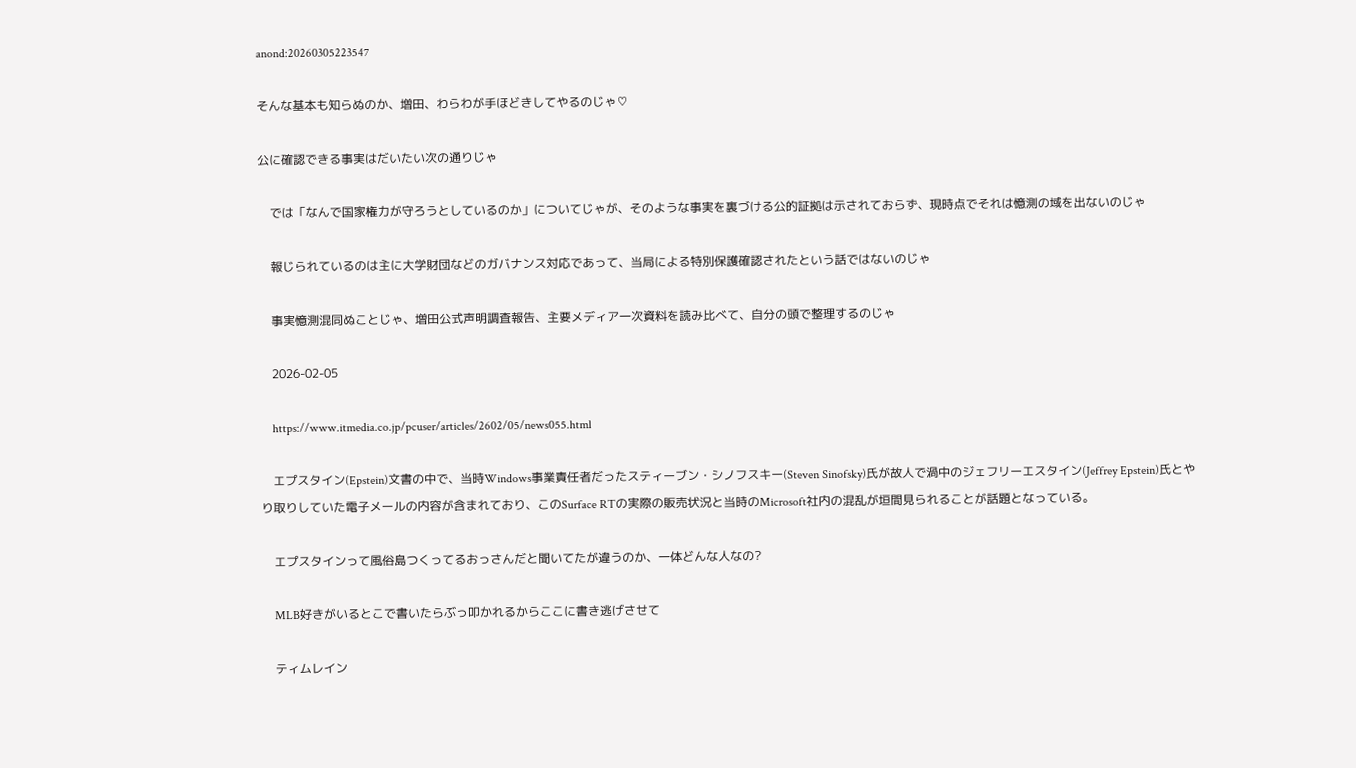anond:20260305223547

そんな基本も知らぬのか、増田、わらわが手ほどきしてやるのじゃ♡

公に確認できる事実はだいたい次の通りじゃ

    では「なんで国家権力が守ろうとしているのか」についてじゃが、そのような事実を裏づける公的証拠は示されておらず、現時点でそれは憶測の域を出ないのじゃ

    報じられているのは主に大学財団などのガバナンス対応であって、当局による特別保護確認されたという話ではないのじゃ

    事実憶測混同ぬことじゃ、増田公式声明調査報告、主要メディア一次資料を読み比べて、自分の頭で整理するのじゃ

    2026-02-05

    https://www.itmedia.co.jp/pcuser/articles/2602/05/news055.html

    エプスタイン(Epstein)文書の中で、当時Windows事業責任者だったスティーブン・シノフスキー(Steven Sinofsky)氏が故人で渦中のジェフリーエスタイン(Jeffrey Epstein)氏とやり取りしていた電子メールの内容が含まれており、このSurface RTの実際の販売状況と当時のMicrosoft社内の混乱が垣間見られることが話題となっている。

    エプスタインって風俗島つくってるおっさんだと聞いてたが違うのか、一体どんな人なの?

    MLB好きがいるとこで書いたらぶっ叩かれるからここに書き逃げさせて

    ティムレイン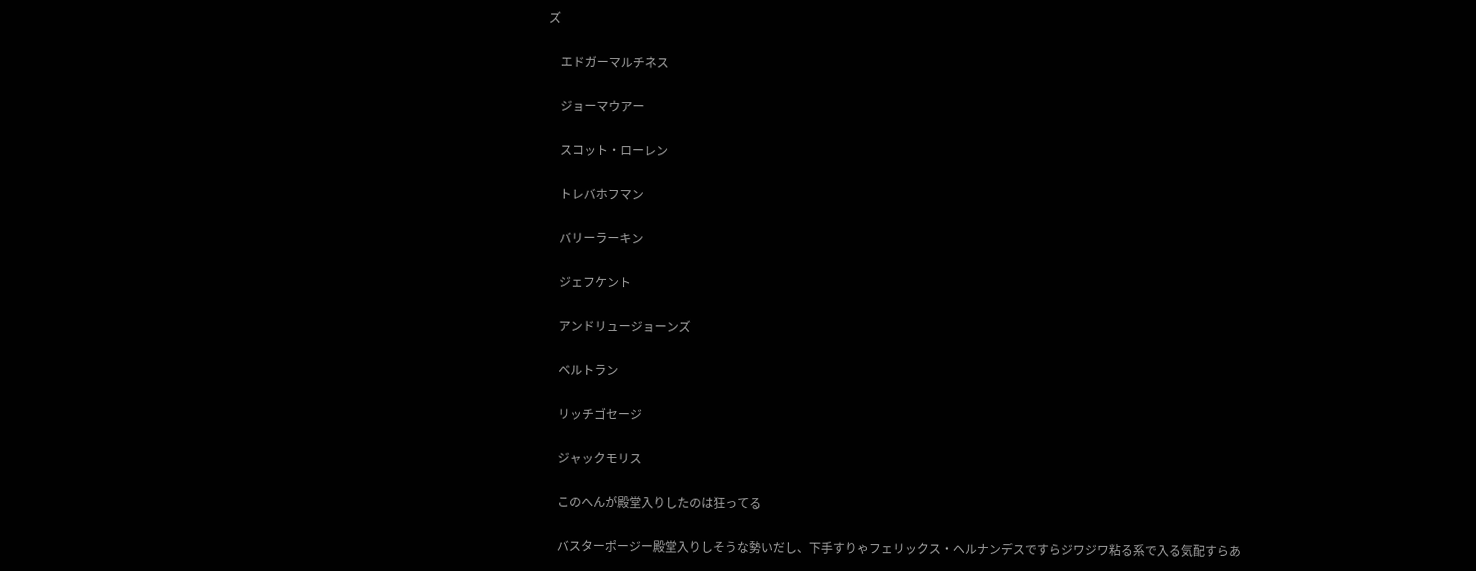ズ

    エドガーマルチネス

    ジョーマウアー

    スコット・ローレン

    トレバホフマン

    バリーラーキン

    ジェフケント

    アンドリュージョーンズ

    ベルトラン

    リッチゴセージ

    ジャックモリス

    このへんが殿堂入りしたのは狂ってる

    バスターポージー殿堂入りしそうな勢いだし、下手すりゃフェリックス・ヘルナンデスですらジワジワ粘る系で入る気配すらあ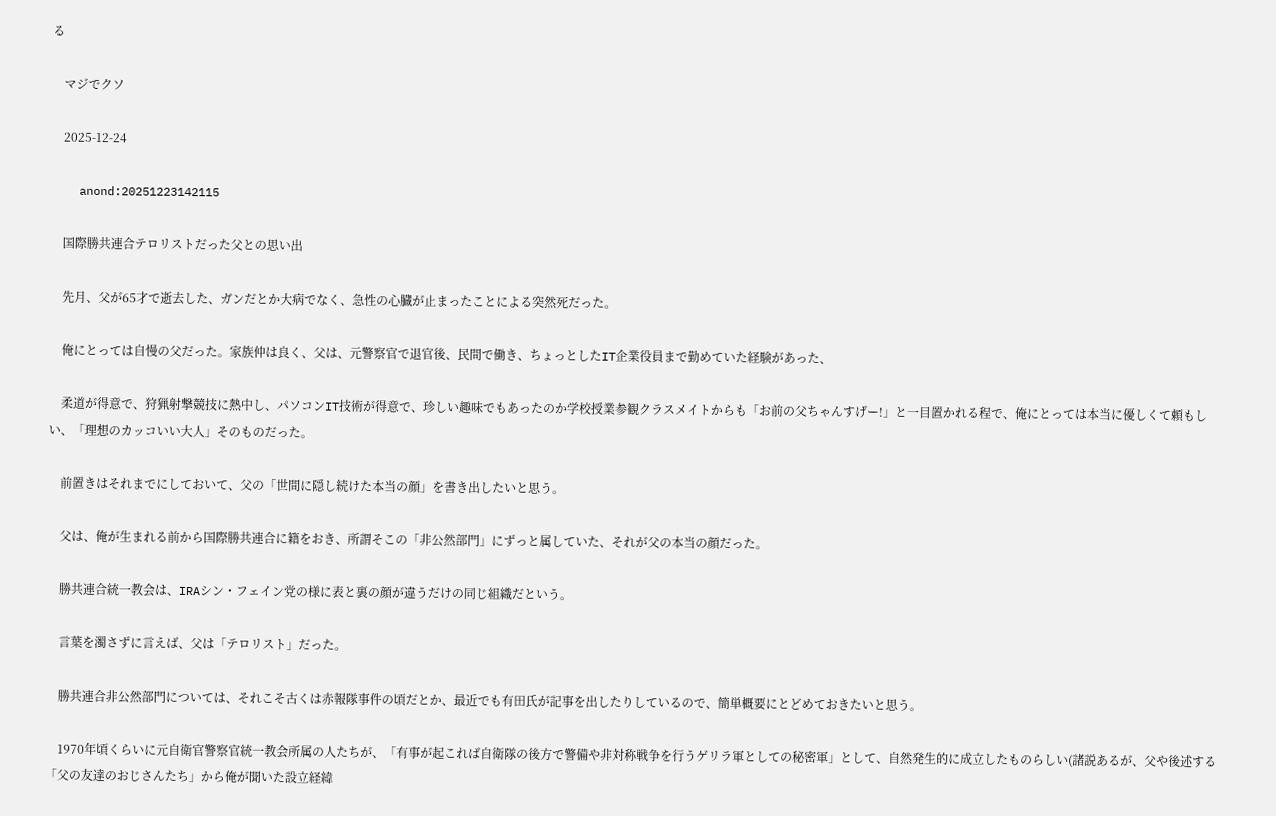る

    マジでクソ

    2025-12-24

    anond:20251223142115

    国際勝共連合テロリストだった父との思い出

    先月、父が65才で逝去した、ガンだとか大病でなく、急性の心臓が止まったことによる突然死だった。

    俺にとっては自慢の父だった。家族仲は良く、父は、元警察官で退官後、民間で働き、ちょっとしたIT企業役員まで勤めていた経験があった、

    柔道が得意で、狩猟射撃競技に熱中し、パソコンIT技術が得意で、珍しい趣味でもあったのか学校授業参観クラスメイトからも「お前の父ちゃんすげー!」と一目置かれる程で、俺にとっては本当に優しくて頼もしい、「理想のカッコいい大人」そのものだった。

    前置きはそれまでにしておいて、父の「世間に隠し続けた本当の顔」を書き出したいと思う。

    父は、俺が生まれる前から国際勝共連合に籍をおき、所謂そこの「非公然部門」にずっと属していた、それが父の本当の顔だった。

    勝共連合統一教会は、IRAシン・フェイン党の様に表と裏の顔が違うだけの同じ組織だという。

    言葉を濁さずに言えば、父は「テロリスト」だった。

    勝共連合非公然部門については、それこそ古くは赤報隊事件の頃だとか、最近でも有田氏が記事を出したりしているので、簡単概要にとどめておきたいと思う。

    1970年頃くらいに元自衛官警察官統一教会所属の人たちが、「有事が起これば自衛隊の後方で警備や非対称戦争を行うゲリラ軍としての秘密軍」として、自然発生的に成立したものらしい(諸説あるが、父や後述する「父の友達のおじさんたち」から俺が聞いた設立経緯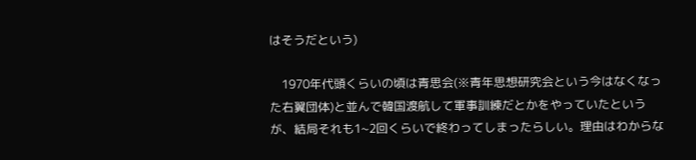はそうだという)

    1970年代頭くらいの頃は青思会(※青年思想研究会という今はなくなった右翼団体)と並んで韓国渡航して軍事訓練だとかをやっていたというが、結局それも1~2回くらいで終わってしまったらしい。理由はわからな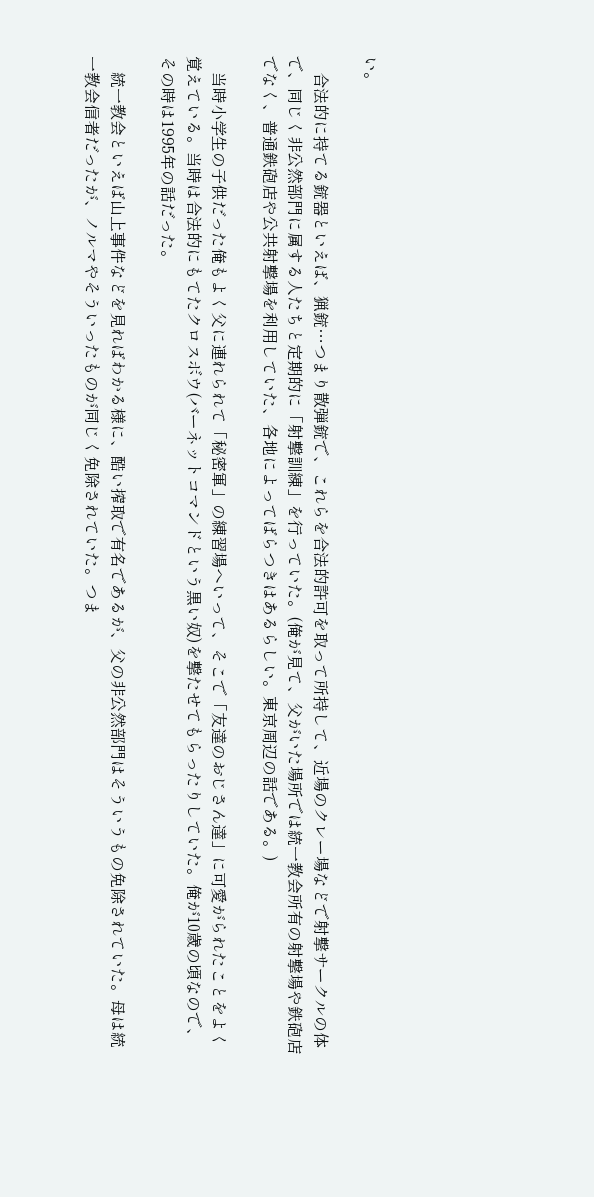い。

    合法的に持てる銃器といえば、猟銃…つまり散弾銃で、これらを合法的許可を取って所持して、近場のクレー場などで射撃サークルの体で、同じく非公然部門に属する人たちと定期的に「射撃訓練」を行っていた。(俺が見て、父がいた場所では統一教会所有の射撃場や鉄砲店でなく、普通鉄砲店や公共射撃場を利用していた、各地によってばらつきはあるらしい。東京周辺の話である。)

    当時小学生の子供だった俺もよく父に連れられて「秘密軍」の練習場へいって、そこで「友達のおじさん達」に可愛がられたことをよく覚えている。当時は合法的にもてたクロスボウ(バーネットコマンドという黒い奴)を撃たせてもらったりしていた。俺が10歳の頃なので、その時は1995年の話だった。

    統一教会といえば山上事件などを見ればわかる様に、酷い搾取で有名であるが、父の非公然部門はそういうもの免除されていた。母は統一教会信者だったが、ノルマやそういったものが同じく免除されていた。つま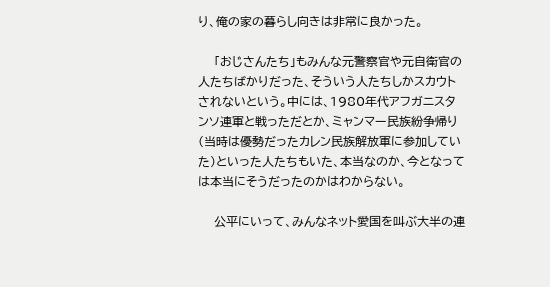り、俺の家の暮らし向きは非常に良かった。

    「おじさんたち」もみんな元警察官や元自衛官の人たちばかりだった、そういう人たちしかスカウトされないという。中には、1980年代アフガニスタンソ連軍と戦っただとか、ミャンマー民族紛争帰り(当時は優勢だったカレン民族解放軍に参加していた)といった人たちもいた、本当なのか、今となっては本当にそうだったのかはわからない。

    公平にいって、みんなネット愛国を叫ぶ大半の連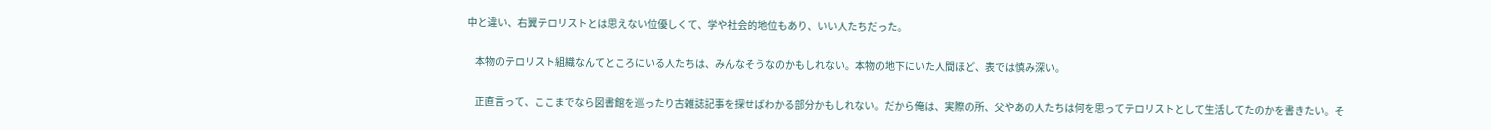中と違い、右翼テロリストとは思えない位優しくて、学や社会的地位もあり、いい人たちだった。

    本物のテロリスト組織なんてところにいる人たちは、みんなそうなのかもしれない。本物の地下にいた人間ほど、表では慎み深い。

    正直言って、ここまでなら図書館を巡ったり古雑誌記事を探せばわかる部分かもしれない。だから俺は、実際の所、父やあの人たちは何を思ってテロリストとして生活してたのかを書きたい。そ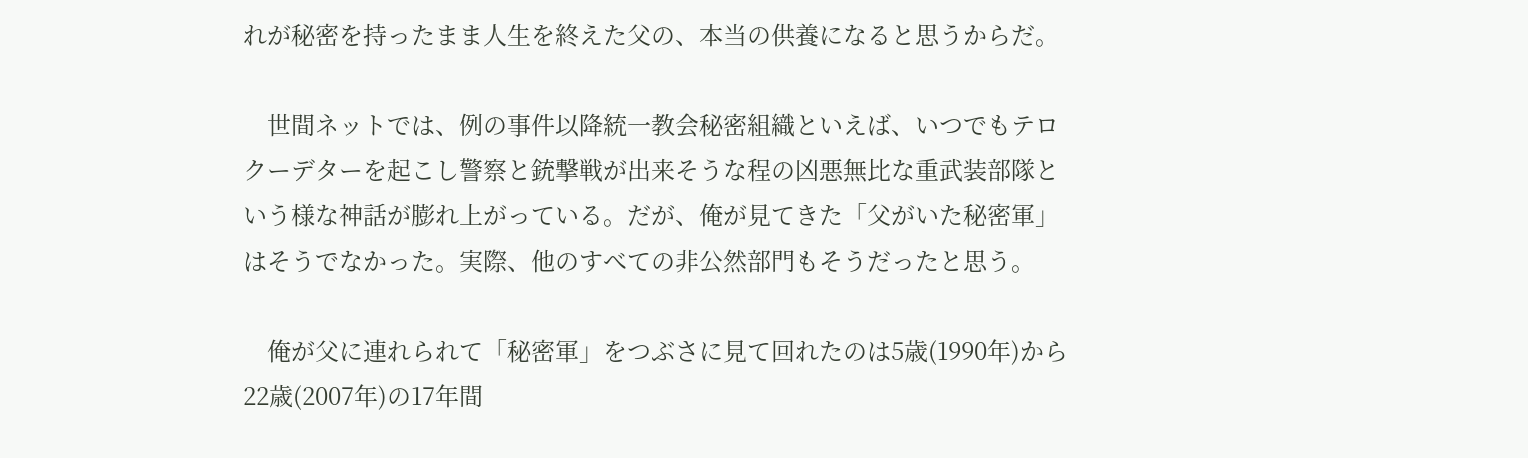れが秘密を持ったまま人生を終えた父の、本当の供養になると思うからだ。

    世間ネットでは、例の事件以降統一教会秘密組織といえば、いつでもテロクーデターを起こし警察と銃撃戦が出来そうな程の凶悪無比な重武装部隊という様な神話が膨れ上がっている。だが、俺が見てきた「父がいた秘密軍」はそうでなかった。実際、他のすべての非公然部門もそうだったと思う。

    俺が父に連れられて「秘密軍」をつぶさに見て回れたのは5歳(1990年)から22歳(2007年)の17年間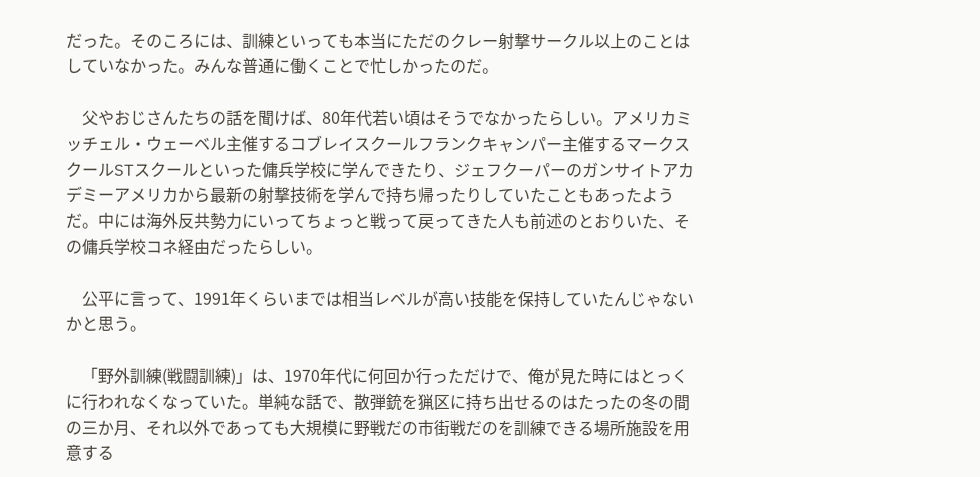だった。そのころには、訓練といっても本当にただのクレー射撃サークル以上のことはしていなかった。みんな普通に働くことで忙しかったのだ。

    父やおじさんたちの話を聞けば、80年代若い頃はそうでなかったらしい。アメリカミッチェル・ウェーベル主催するコブレイスクールフランクキャンパー主催するマークスクールSTスクールといった傭兵学校に学んできたり、ジェフクーパーのガンサイトアカデミーアメリカから最新の射撃技術を学んで持ち帰ったりしていたこともあったようだ。中には海外反共勢力にいってちょっと戦って戻ってきた人も前述のとおりいた、その傭兵学校コネ経由だったらしい。

    公平に言って、1991年くらいまでは相当レベルが高い技能を保持していたんじゃないかと思う。

    「野外訓練(戦闘訓練)」は、1970年代に何回か行っただけで、俺が見た時にはとっくに行われなくなっていた。単純な話で、散弾銃を猟区に持ち出せるのはたったの冬の間の三か月、それ以外であっても大規模に野戦だの市街戦だのを訓練できる場所施設を用意する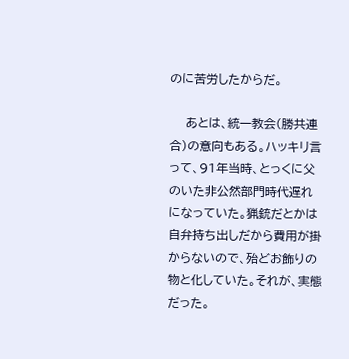のに苦労したからだ。

    あとは、統一教会(勝共連合)の意向もある。ハッキリ言って、91年当時、とっくに父のいた非公然部門時代遅れになっていた。猟銃だとかは自弁持ち出しだから費用が掛からないので、殆どお飾りの物と化していた。それが、実態だった。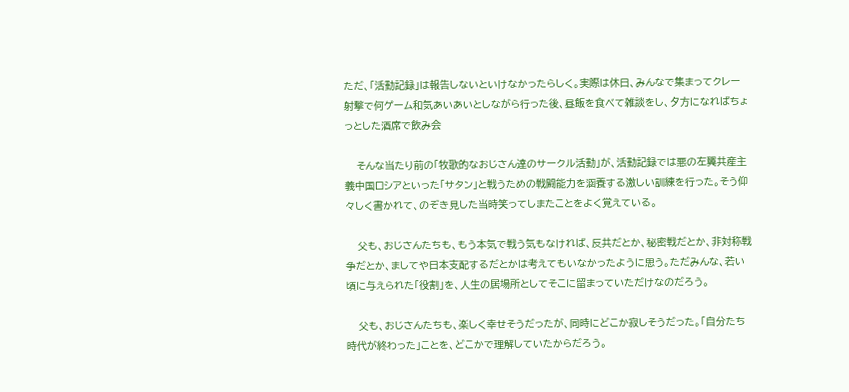ただ、「活動記録」は報告しないといけなかったらしく。実際は休日、みんなで集まってクレー射撃で何ゲーム和気あいあいとしながら行った後、昼飯を食べて雑談をし、夕方になればちょっとした酒席で飲み会

    そんな当たり前の「牧歌的なおじさん達のサークル活動」が、活動記録では悪の左翼共産主義中国ロシアといった「サタン」と戦うための戦闘能力を涵養する激しい訓練を行った。そう仰々しく書かれて、のぞき見した当時笑ってしまたことをよく覚えている。

    父も、おじさんたちも、もう本気で戦う気もなければ、反共だとか、秘密戦だとか、非対称戦争だとか、ましてや日本支配するだとかは考えてもいなかったように思う。ただみんな、若い頃に与えられた「役割」を、人生の居場所としてそこに留まっていただけなのだろう。

    父も、おじさんたちも、楽しく幸せそうだったが、同時にどこか寂しそうだった。「自分たち時代が終わった」ことを、どこかで理解していたからだろう。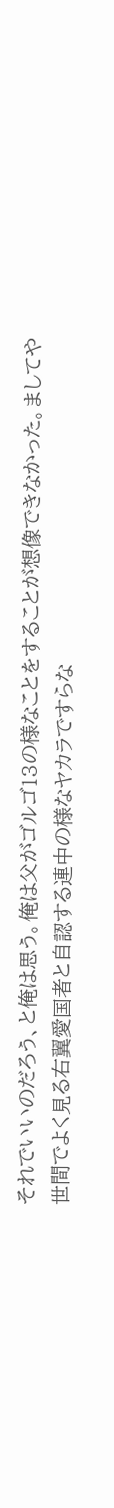それでいいのだろう、と俺は思う。俺は父がゴルゴ13の様なことをすることが想像できなかった。ましてや世間でよく見る右翼愛国者と自認する連中の様なヤカラですらな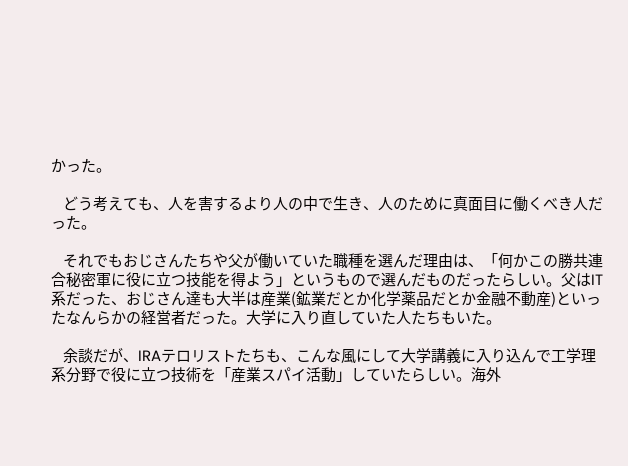かった。

    どう考えても、人を害するより人の中で生き、人のために真面目に働くべき人だった。

    それでもおじさんたちや父が働いていた職種を選んだ理由は、「何かこの勝共連合秘密軍に役に立つ技能を得よう」というもので選んだものだったらしい。父はIT系だった、おじさん達も大半は産業(鉱業だとか化学薬品だとか金融不動産)といったなんらかの経営者だった。大学に入り直していた人たちもいた。

    余談だが、IRAテロリストたちも、こんな風にして大学講義に入り込んで工学理系分野で役に立つ技術を「産業スパイ活動」していたらしい。海外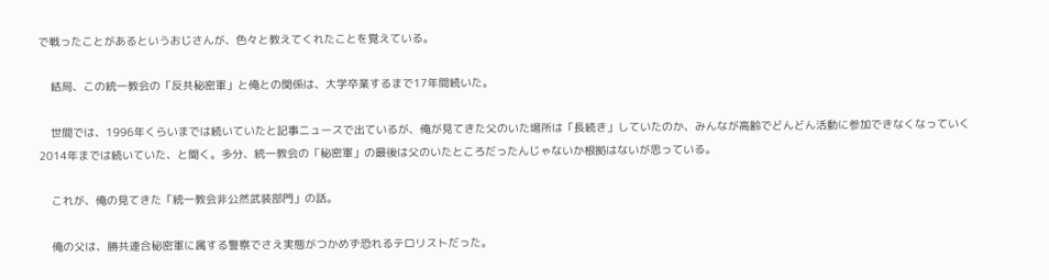で戦ったことがあるというおじさんが、色々と教えてくれたことを覚えている。

    結局、この統一教会の「反共秘密軍」と俺との関係は、大学卒業するまで17年間続いた。

    世間では、1996年くらいまでは続いていたと記事ニュースで出ているが、俺が見てきた父のいた場所は「長続き」していたのか、みんなが高齢でどんどん活動に参加できなくなっていく2014年までは続いていた、と聞く。多分、統一教会の「秘密軍」の最後は父のいたところだったんじゃないか根拠はないが思っている。

    これが、俺の見てきた「統一教会非公然武装部門」の話。

    俺の父は、勝共連合秘密軍に属する警察でさえ実態がつかめず恐れるテロリストだった。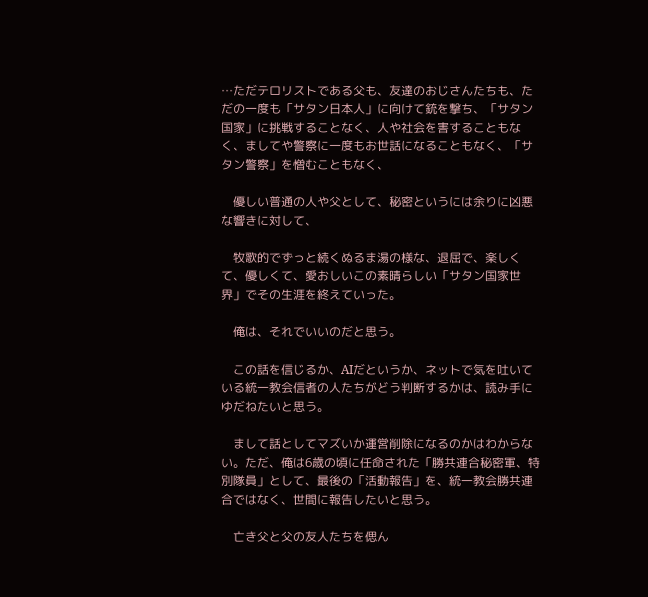…ただテロリストである父も、友達のおじさんたちも、ただの一度も「サタン日本人」に向けて銃を撃ち、「サタン国家」に挑戦することなく、人や社会を害することもなく、ましてや警察に一度もお世話になることもなく、「サタン警察」を憎むこともなく、

    優しい普通の人や父として、秘密というには余りに凶悪な響きに対して、

    牧歌的でずっと続くぬるま湯の様な、退屈で、楽しくて、優しくて、愛おしいこの素晴らしい「サタン国家世界」でその生涯を終えていった。

    俺は、それでいいのだと思う。

    この話を信じるか、AIだというか、ネットで気を吐いている統一教会信者の人たちがどう判断するかは、読み手にゆだねたいと思う。

    まして話としてマズいか運営削除になるのかはわからない。ただ、俺は6歳の頃に任命された「勝共連合秘密軍、特別隊員」として、最後の「活動報告」を、統一教会勝共連合ではなく、世間に報告したいと思う。

    亡き父と父の友人たちを偲ん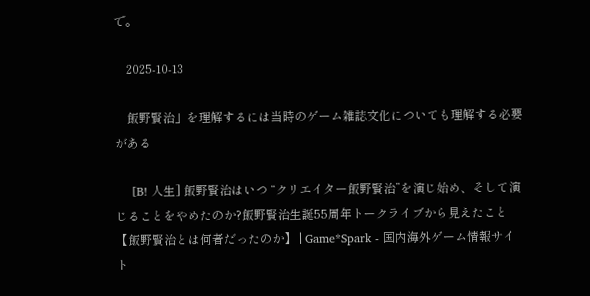で。

    2025-10-13

    飯野賢治」を理解するには当時のゲーム雑誌文化についても理解する必要がある

    [B! 人生] 飯野賢治はいつ “クリエイター飯野賢治”を演じ始め、そして演じることをやめたのか?飯野賢治生誕55周年トークライブから見えたこと【飯野賢治とは何者だったのか】 | Game*Spark - 国内海外ゲーム情報サイト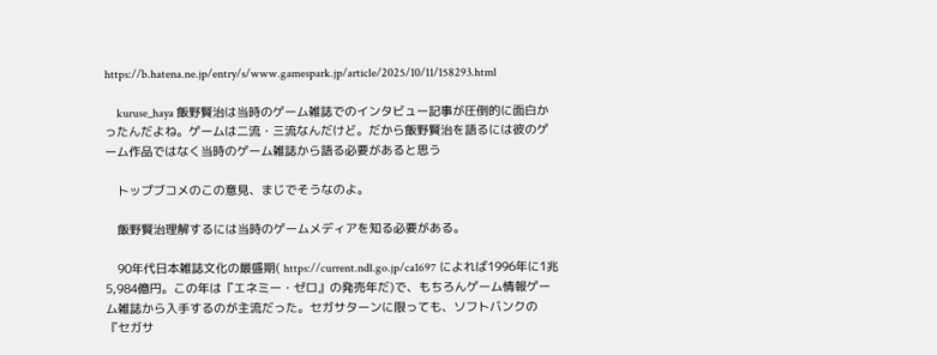https://b.hatena.ne.jp/entry/s/www.gamespark.jp/article/2025/10/11/158293.html

    kuruse_haya 飯野賢治は当時のゲーム雑誌でのインタビュー記事が圧倒的に面白かったんだよね。ゲームは二流・三流なんだけど。だから飯野賢治を語るには彼のゲーム作品ではなく当時のゲーム雑誌から語る必要があると思う

    トップブコメのこの意見、まじでそうなのよ。

    飯野賢治理解するには当時のゲームメディアを知る必要がある。

    90年代日本雑誌文化の最盛期( https://current.ndl.go.jp/ca1697 によれば1996年に1兆5,984億円。この年は『エネミー・ゼロ』の発売年だ)で、もちろんゲーム情報ゲーム雑誌から入手するのが主流だった。セガサターンに限っても、ソフトバンクの『セガサ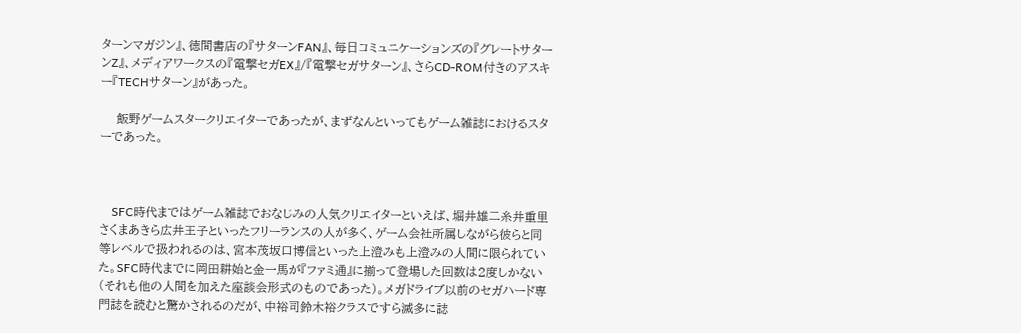ターンマガジン』、徳間書店の『サターンFAN』、毎日コミュニケーションズの『グレートサターンZ』、メディアワークスの『電撃セガEX』/『電撃セガサターン』、さらCD-ROM付きのアスキー『TECHサターン』があった。

    飯野ゲームスタークリエイターであったが、まずなんといってもゲーム雑誌におけるスターであった。



    SFC時代まではゲーム雑誌でおなじみの人気クリエイターといえば、堀井雄二糸井重里さくまあきら広井王子といったフリーランスの人が多く、ゲーム会社所属しながら彼らと同等レベルで扱われるのは、宮本茂坂口博信といった上澄みも上澄みの人間に限られていた。SFC時代までに岡田耕始と金一馬が『ファミ通』に揃って登場した回数は2度しかない(それも他の人間を加えた座談会形式のものであった)。メガドライブ以前のセガハード専門誌を読むと驚かされるのだが、中裕司鈴木裕クラスですら滅多に誌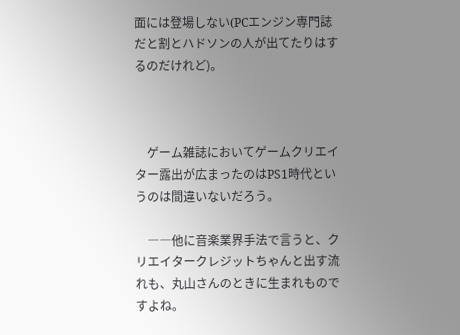面には登場しない(PCエンジン専門誌だと割とハドソンの人が出てたりはするのだけれど)。



    ゲーム雑誌においてゲームクリエイター露出が広まったのはPS1時代というのは間違いないだろう。

    ――他に音楽業界手法で言うと、クリエイタークレジットちゃんと出す流れも、丸山さんのときに生まれものですよね。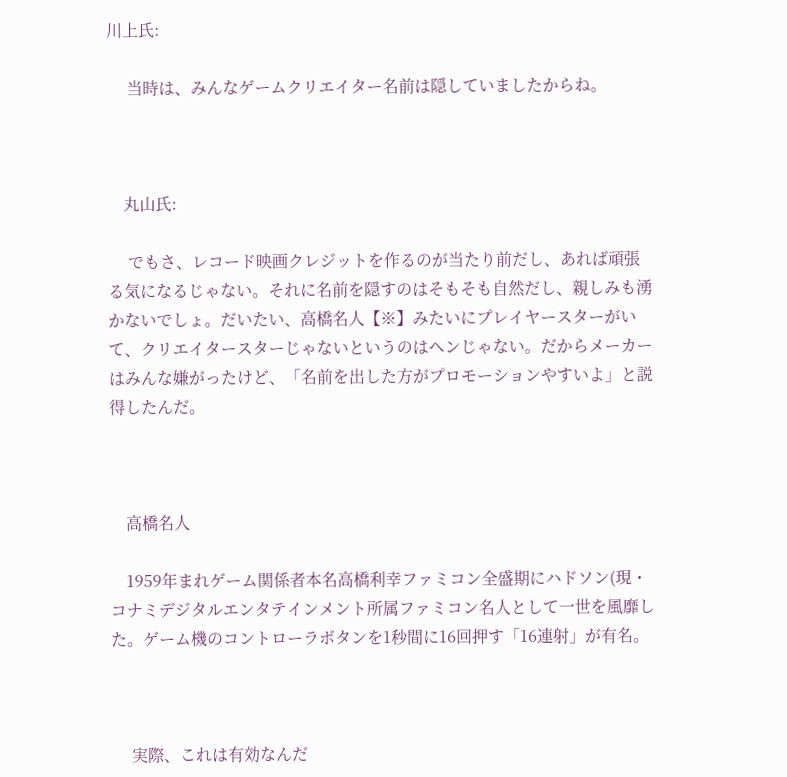川上氏:

     当時は、みんなゲームクリエイター名前は隠していましたからね。



    丸山氏:

     でもさ、レコード映画クレジットを作るのが当たり前だし、あれば頑張る気になるじゃない。それに名前を隠すのはそもそも自然だし、親しみも湧かないでしょ。だいたい、高橋名人【※】みたいにプレイヤースターがいて、クリエイタースターじゃないというのはヘンじゃない。だからメーカーはみんな嫌がったけど、「名前を出した方がプロモーションやすいよ」と説得したんだ。



    高橋名人

    1959年まれゲーム関係者本名高橋利幸ファミコン全盛期にハドソン(現・コナミデジタルエンタテインメント所属ファミコン名人として一世を風靡した。ゲーム機のコントローラボタンを1秒間に16回押す「16連射」が有名。



     実際、これは有効なんだ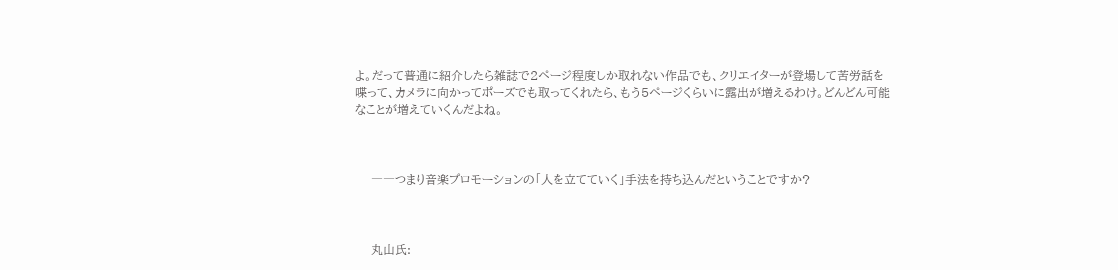よ。だって普通に紹介したら雑誌で2ページ程度しか取れない作品でも、クリエイターが登場して苦労話を喋って、カメラに向かってポーズでも取ってくれたら、もう5ページくらいに露出が増えるわけ。どんどん可能なことが増えていくんだよね。



    ――つまり音楽プロモーションの「人を立てていく」手法を持ち込んだということですか?



    丸山氏: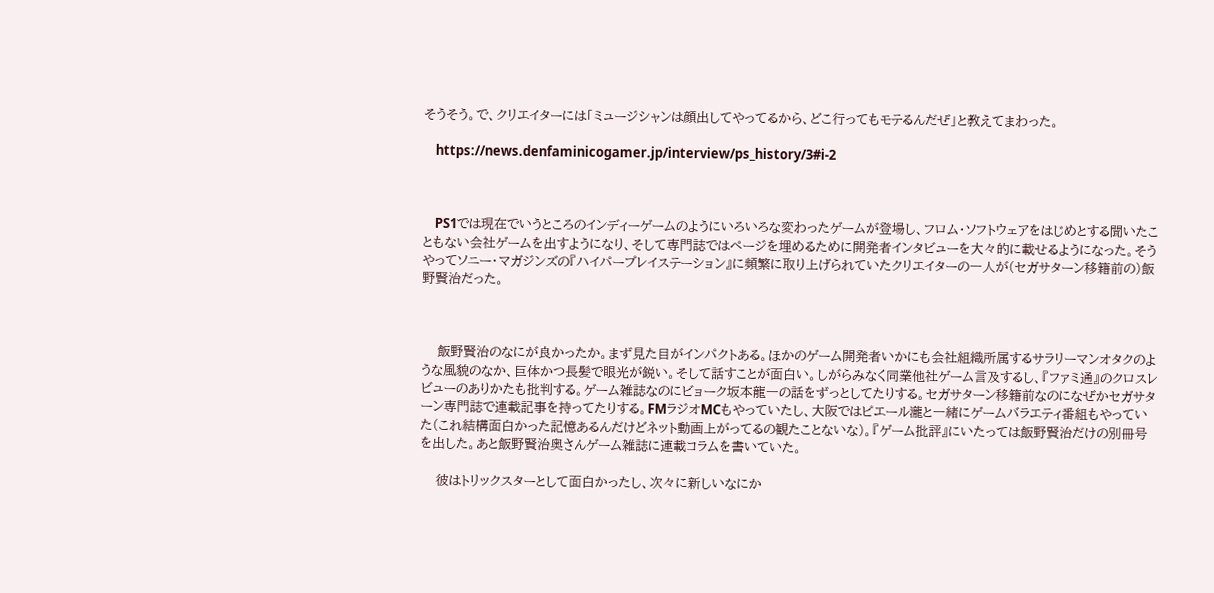そうそう。で、クリエイターには「ミュージシャンは顔出してやってるから、どこ行ってもモテるんだぜ」と教えてまわった。

    https://news.denfaminicogamer.jp/interview/ps_history/3#i-2



    PS1では現在でいうところのインディーゲームのようにいろいろな変わったゲームが登場し、フロム・ソフトウェアをはじめとする聞いたこともない会社ゲームを出すようになり、そして専門誌ではページを埋めるために開発者インタビューを大々的に載せるようになった。そうやってソニー・マガジンズの『ハイパープレイステーション』に頻繁に取り上げられていたクリエイターの一人が(セガサターン移籍前の)飯野賢治だった。



    飯野賢治のなにが良かったか。まず見た目がインパクトある。ほかのゲーム開発者いかにも会社組織所属するサラリーマンオタクのような風貌のなか、巨体かつ長髪で眼光が鋭い。そして話すことが面白い。しがらみなく同業他社ゲーム言及するし、『ファミ通』のクロスレビューのありかたも批判する。ゲーム雑誌なのにビョーク坂本龍一の話をずっとしてたりする。セガサターン移籍前なのになぜかセガサターン専門誌で連載記事を持ってたりする。FMラジオMCもやっていたし、大阪ではピエール瀧と一緒にゲームバラエティ番組もやっていた(これ結構面白かった記憶あるんだけどネット動画上がってるの観たことないな)。『ゲーム批評』にいたっては飯野賢治だけの別冊号を出した。あと飯野賢治奥さんゲーム雑誌に連載コラムを書いていた。

    彼はトリックスターとして面白かったし、次々に新しいなにか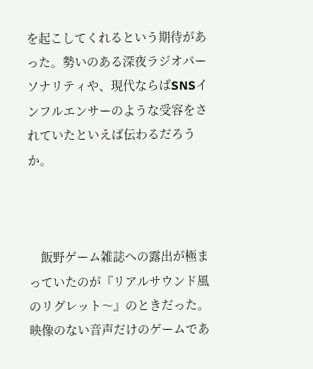を起こしてくれるという期待があった。勢いのある深夜ラジオパーソナリティや、現代ならばSNSインフルエンサーのような受容をされていたといえば伝わるだろうか。



    飯野ゲーム雑誌への露出が極まっていたのが『リアルサウンド風のリグレット〜』のときだった。映像のない音声だけのゲームであ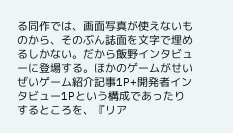る同作では、画面写真が使えないものから、そのぶん誌面を文字で埋めるしかない。だから飯野インタビューに登場する。ほかのゲームがせいぜいゲーム紹介記事1P+開発者インタビュー1Pという構成であったりするところを、『リア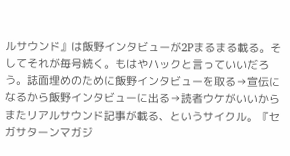ルサウンド』は飯野インタビューが2Pまるまる載る。そしてそれが毎号続く。もはやハックと言っていいだろう。誌面埋めのために飯野インタビューを取る→宣伝になるから飯野インタビューに出る→読者ウケがいいからまたリアルサウンド記事が載る、というサイクル。『セガサターンマガジ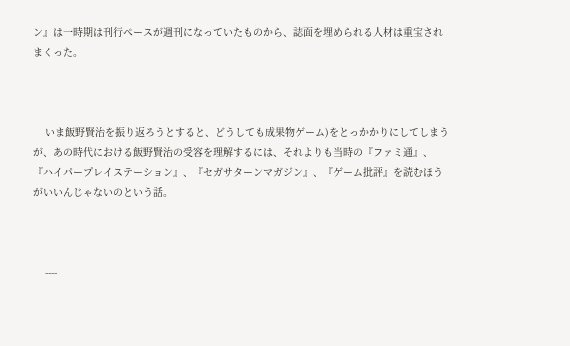ン』は一時期は刊行ペースが週刊になっていたものから、誌面を埋められる人材は重宝されまくった。



    いま飯野賢治を振り返ろうとすると、どうしても成果物ゲーム)をとっかかりにしてしまうが、あの時代における飯野賢治の受容を理解するには、それよりも当時の『ファミ通』、『ハイパープレイステーション』、『セガサターンマガジン』、『ゲーム批評』を読むほうがいいんじゃないのという話。



    ----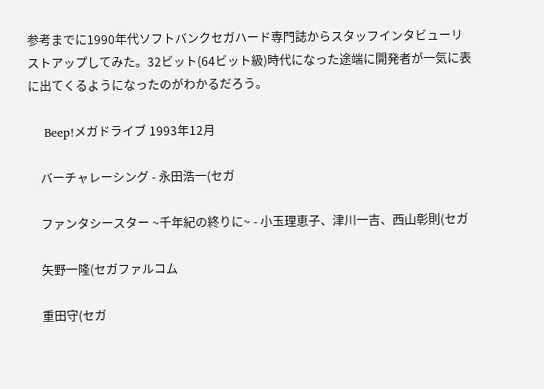参考までに1990年代ソフトバンクセガハード専門誌からスタッフインタビューリストアップしてみた。32ビット(64ビット級)時代になった途端に開発者が一気に表に出てくるようになったのがわかるだろう。

    Beep!メガドライブ 1993年12月

    バーチャレーシング - 永田浩一(セガ

    ファンタシースター ~千年紀の終りに~ - 小玉理恵子、津川一吉、西山彰則(セガ

    矢野一隆(セガファルコム

    重田守(セガ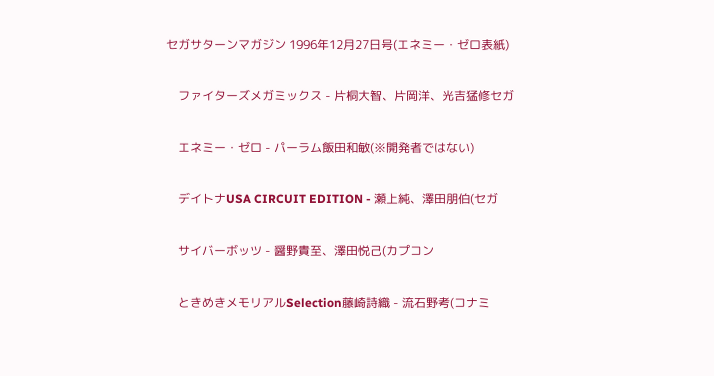セガサターンマガジン 1996年12月27日号(エネミー・ゼロ表紙)

    ファイターズメガミックス - 片桐大智、片岡洋、光吉猛修セガ

    エネミー・ゼロ - パーラム飯田和敏(※開発者ではない)

    デイトナUSA CIRCUIT EDITION - 瀬上純、澤田朋伯(セガ

    サイバーボッツ - 醤野貴至、澤田悦己(カプコン

    ときめきメモリアルSelection藤崎詩織 - 流石野考(コナミ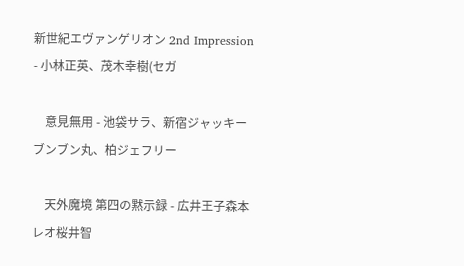新世紀エヴァンゲリオン 2nd Impression - 小林正英、茂木幸樹(セガ

    意見無用 - 池袋サラ、新宿ジャッキーブンブン丸、柏ジェフリー

    天外魔境 第四の黙示録 - 広井王子森本レオ桜井智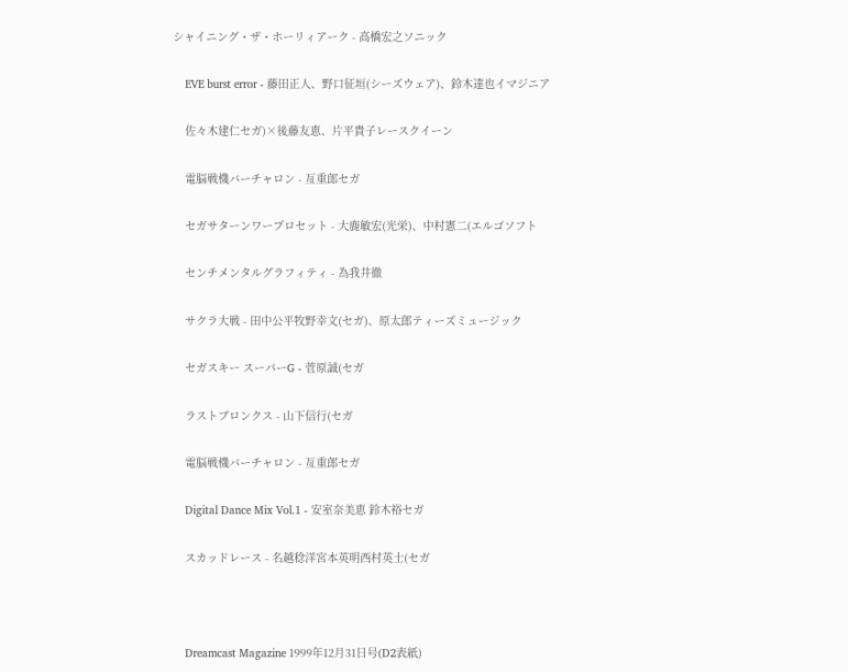シャイニング・ザ・ホーリィアーク - 高橋宏之ソニック

    EVE burst error - 藤田正人、野口征垣(シーズウェア)、鈴木達也イマジニア

    佐々木建仁セガ)×後藤友恵、片平貴子レースクイーン

    電脳戦機バーチャロン - 亙重郎セガ

    セガサターンワープロセット - 大鹿敏宏(光栄)、中村憲二(エルゴソフト

    センチメンタルグラフィティ - 為我井徹

    サクラ大戦 - 田中公平牧野幸文(セガ)、原太郎ティーズミュージック

    セガスキー スーパーG - 菅原誠(セガ

    ラストブロンクス - 山下信行(セガ

    電脳戦機バーチャロン - 亙重郎セガ

    Digital Dance Mix Vol.1 - 安室奈美恵 鈴木裕セガ

    スカッドレース - 名越稔洋宮本英明西村英士(セガ



    Dreamcast Magazine 1999年12月31日号(D2表紙)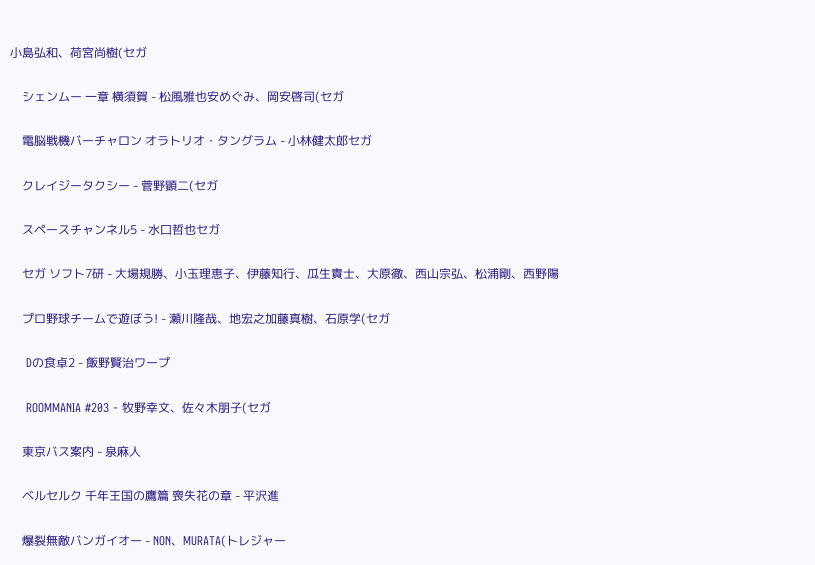小島弘和、荷宮尚樹(セガ

    シェンムー 一章 横須賀 - 松風雅也安めぐみ、岡安啓司(セガ

    電脳戦機バーチャロン オラトリオ・タングラム - 小林健太郎セガ

    クレイジータクシー - 菅野顕二(セガ

    スペースチャンネル5 - 水口哲也セガ

    セガ ソフト7研 - 大場規勝、小玉理恵子、伊藤知行、瓜生貴士、大原徹、西山宗弘、松浦剛、西野陽

    プロ野球チームで遊ぼう! - 瀬川隆哉、地宏之加藤真樹、石原学(セガ

    Dの食卓2 - 飯野賢治ワープ

    ROOMMANIA #203 - 牧野幸文、佐々木朋子(セガ

    東京バス案内 - 泉麻人

    ベルセルク 千年王国の鷹篇 喪失花の章 - 平沢進

    爆裂無敵バンガイオー - NON、MURATA(トレジャー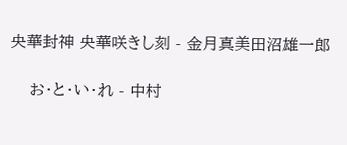央華封神 央華咲きし刻 - 金月真美田沼雄一郎

    お・と・い・れ - 中村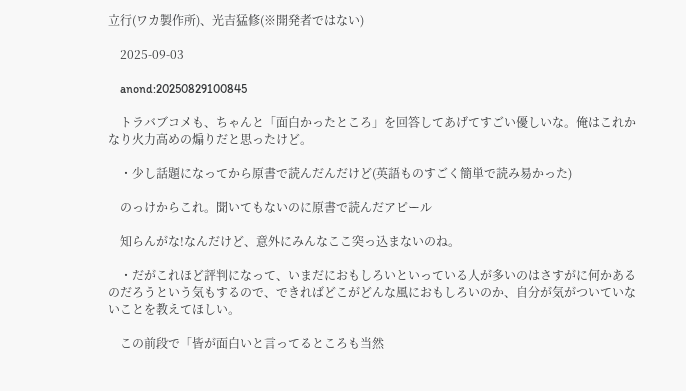立行(ワカ製作所)、光吉猛修(※開発者ではない)

    2025-09-03

    anond:20250829100845

    トラバブコメも、ちゃんと「面白かったところ」を回答してあげてすごい優しいな。俺はこれかなり火力高めの煽りだと思ったけど。

    ・少し話題になってから原書で読んだんだけど(英語ものすごく簡単で読み易かった)

    のっけからこれ。聞いてもないのに原書で読んだアピール

    知らんがな!なんだけど、意外にみんなここ突っ込まないのね。

    ・だがこれほど評判になって、いまだにおもしろいといっている人が多いのはさすがに何かあるのだろうという気もするので、できればどこがどんな風におもしろいのか、自分が気がついていないことを教えてほしい。

    この前段で「皆が面白いと言ってるところも当然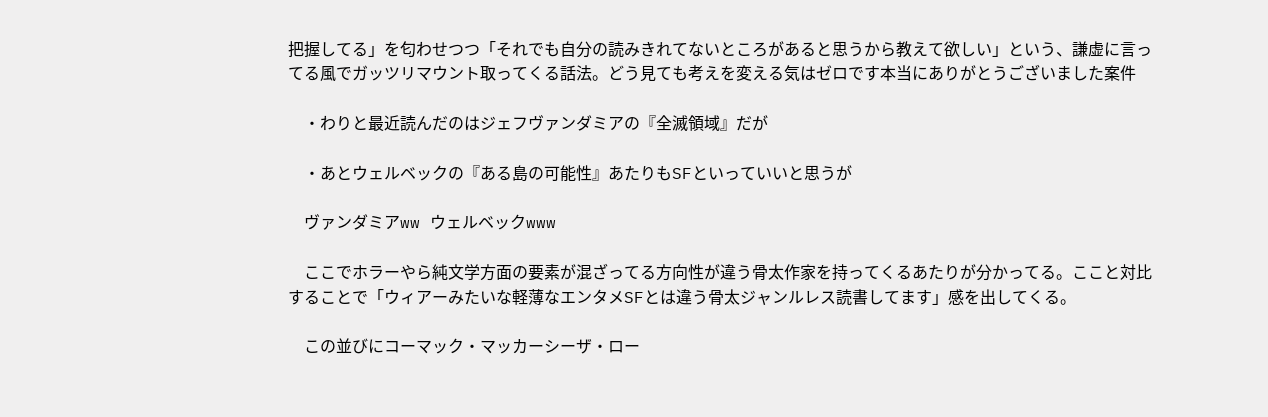把握してる」を匂わせつつ「それでも自分の読みきれてないところがあると思うから教えて欲しい」という、謙虚に言ってる風でガッツリマウント取ってくる話法。どう見ても考えを変える気はゼロです本当にありがとうございました案件

    ・わりと最近読んだのはジェフヴァンダミアの『全滅領域』だが

    ・あとウェルベックの『ある島の可能性』あたりもSFといっていいと思うが

    ヴァンダミアww ウェルベックwww

    ここでホラーやら純文学方面の要素が混ざってる方向性が違う骨太作家を持ってくるあたりが分かってる。ここと対比することで「ウィアーみたいな軽薄なエンタメSFとは違う骨太ジャンルレス読書してます」感を出してくる。

    この並びにコーマック・マッカーシーザ・ロー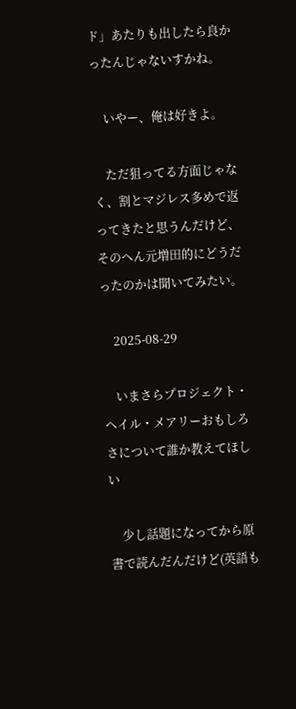ド」あたりも出したら良かったんじゃないすかね。

    いやー、俺は好きよ。

    ただ狙ってる方面じゃなく、割とマジレス多めで返ってきたと思うんだけど、そのへん元増田的にどうだったのかは聞いてみたい。

    2025-08-29

    いまさらプロジェクト・ヘイル・メアリーおもしろさについて誰か教えてほしい

    少し話題になってから原書で読んだんだけど(英語も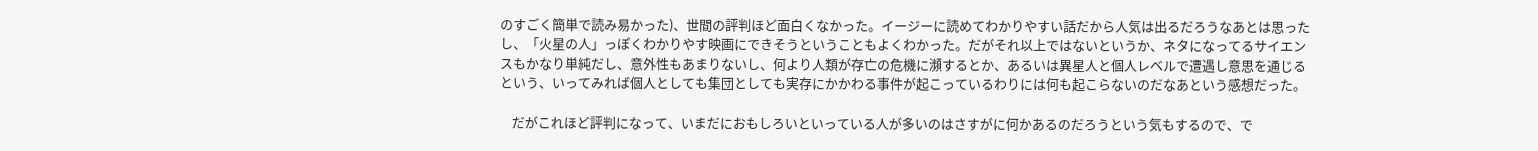のすごく簡単で読み易かった)、世間の評判ほど面白くなかった。イージーに読めてわかりやすい話だから人気は出るだろうなあとは思ったし、「火星の人」っぽくわかりやす映画にできそうということもよくわかった。だがそれ以上ではないというか、ネタになってるサイエンスもかなり単純だし、意外性もあまりないし、何より人類が存亡の危機に瀕するとか、あるいは異星人と個人レベルで遭遇し意思を通じるという、いってみれば個人としても集団としても実存にかかわる事件が起こっているわりには何も起こらないのだなあという感想だった。

    だがこれほど評判になって、いまだにおもしろいといっている人が多いのはさすがに何かあるのだろうという気もするので、で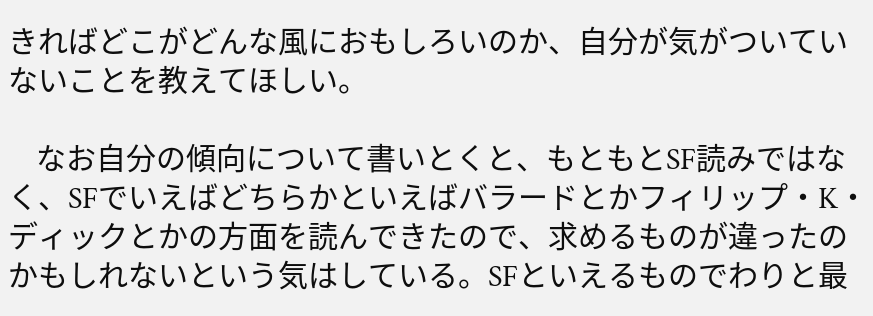きればどこがどんな風におもしろいのか、自分が気がついていないことを教えてほしい。

    なお自分の傾向について書いとくと、もともとSF読みではなく、SFでいえばどちらかといえばバラードとかフィリップ・K・ディックとかの方面を読んできたので、求めるものが違ったのかもしれないという気はしている。SFといえるものでわりと最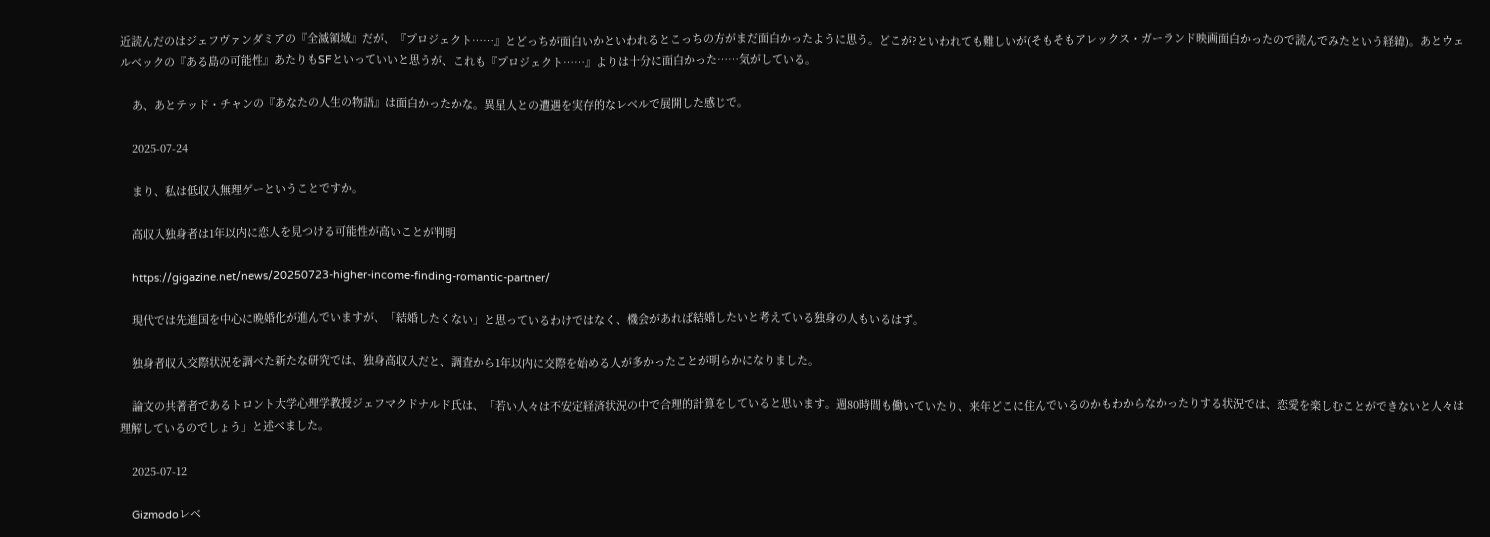近読んだのはジェフヴァンダミアの『全滅領域』だが、『プロジェクト……』とどっちが面白いかといわれるとこっちの方がまだ面白かったように思う。どこが?といわれても難しいが(そもそもアレックス・ガーランド映画面白かったので読んでみたという経緯)。あとウェルベックの『ある島の可能性』あたりもSFといっていいと思うが、これも『プロジェクト……』よりは十分に面白かった……気がしている。

    あ、あとテッド・チャンの『あなたの人生の物語』は面白かったかな。異星人との遭遇を実存的なレベルで展開した感じで。

    2025-07-24

    まり、私は低収入無理ゲーということですか。

    高収入独身者は1年以内に恋人を見つける可能性が高いことが判明

    https://gigazine.net/news/20250723-higher-income-finding-romantic-partner/

    現代では先進国を中心に晩婚化が進んでいますが、「結婚したくない」と思っているわけではなく、機会があれば結婚したいと考えている独身の人もいるはず。

    独身者収入交際状況を調べた新たな研究では、独身高収入だと、調査から1年以内に交際を始める人が多かったことが明らかになりました。

    論文の共著者であるトロント大学心理学教授ジェフマクドナルド氏は、「若い人々は不安定経済状況の中で合理的計算をしていると思います。週80時間も働いていたり、来年どこに住んでいるのかもわからなかったりする状況では、恋愛を楽しむことができないと人々は理解しているのでしょう」と述べました。

    2025-07-12

    Gizmodoレベ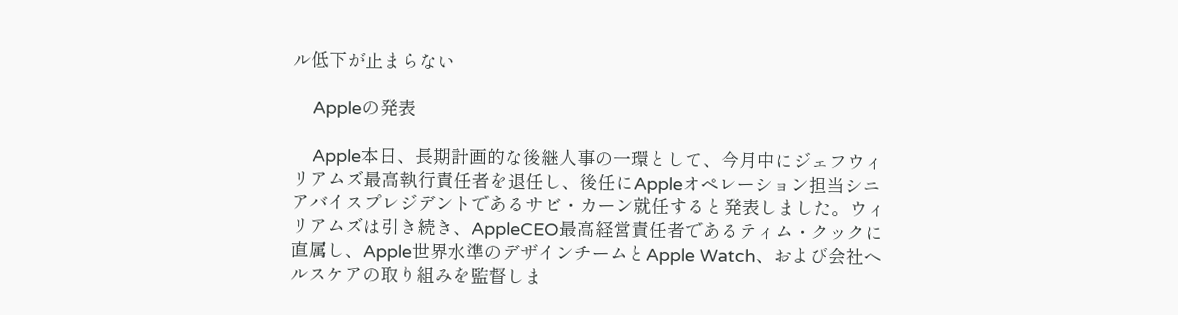ル低下が止まらない

    Appleの発表

    Apple本日、長期計画的な後継人事の一環として、今月中にジェフウィリアムズ最高執行責任者を退任し、後任にAppleオペレーション担当シニアバイスプレジデントであるサビ・カーン就任すると発表しました。ウィリアムズは引き続き、AppleCEO最高経営責任者であるティム・クックに直属し、Apple世界水準のデザインチームとApple Watch、および会社ヘルスケアの取り組みを監督しま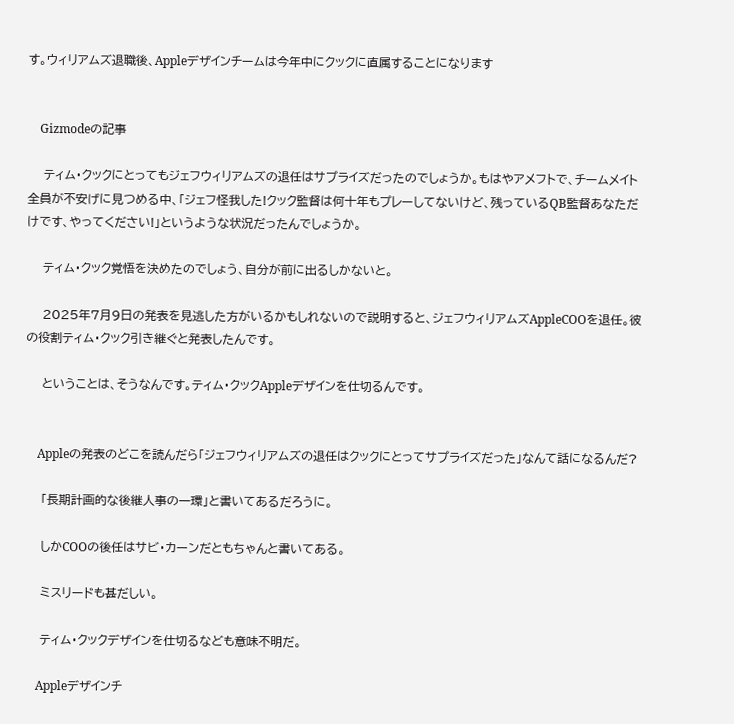す。ウィリアムズ退職後、Appleデザインチームは今年中にクックに直属することになります


    Gizmodeの記事

    ティム・クックにとってもジェフウィリアムズの退任はサプライズだったのでしょうか。もはやアメフトで、チームメイト全員が不安げに見つめる中、「ジェフ怪我した!クック監督は何十年もプレーしてないけど、残っているQB監督あなただけです、やってください!」というような状況だったんでしょうか。

    ティム・クック覚悟を決めたのでしょう、自分が前に出るしかないと。

    2025年7月9日の発表を見逃した方がいるかもしれないので説明すると、ジェフウィリアムズAppleCOOを退任。彼の役割ティム・クック引き継ぐと発表したんです。

    ということは、そうなんです。ティム・クックAppleデザインを仕切るんです。


    Appleの発表のどこを読んだら「ジェフウィリアムズの退任はクックにとってサプライズだった」なんて話になるんだ?

    「長期計画的な後継人事の一環」と書いてあるだろうに。

    しかCOOの後任はサビ・カーンだともちゃんと書いてある。

    ミスリードも甚だしい。

    ティム・クックデザインを仕切るなども意味不明だ。

    Appleデザインチ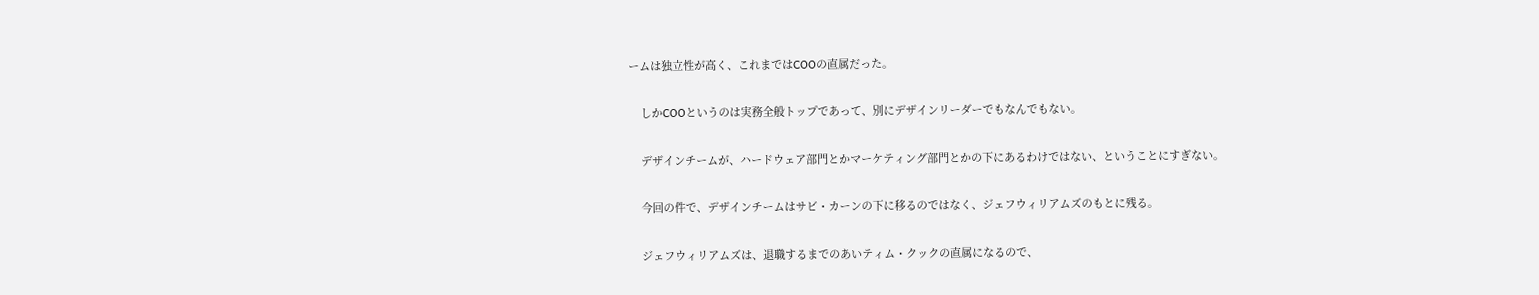ームは独立性が高く、これまではCOOの直属だった。

    しかCOOというのは実務全般トップであって、別にデザインリーダーでもなんでもない。

    デザインチームが、ハードウェア部門とかマーケティング部門とかの下にあるわけではない、ということにすぎない。

    今回の件で、デザインチームはサビ・カーンの下に移るのではなく、ジェフウィリアムズのもとに残る。

    ジェフウィリアムズは、退職するまでのあいティム・クックの直属になるので、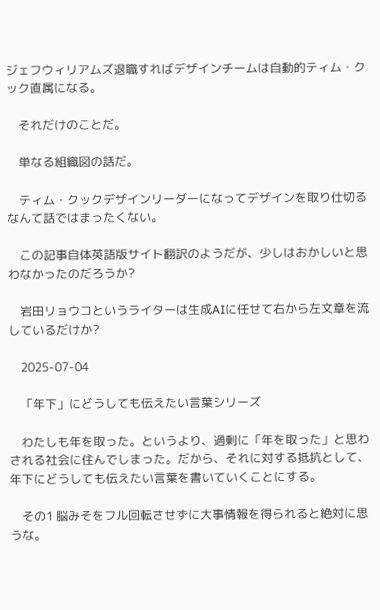ジェフウィリアムズ退職すればデザインチームは自動的ティム・クック直属になる。

    それだけのことだ。

    単なる組織図の話だ。

    ティム・クックデザインリーダーになってデザインを取り仕切るなんて話ではまったくない。

    この記事自体英語版サイト翻訳のようだが、少しはおかしいと思わなかったのだろうか?

    岩田リョウコというライターは生成AIに任せて右から左文章を流しているだけか?

    2025-07-04

    「年下」にどうしても伝えたい言葉シリーズ

    わたしも年を取った。というより、過剰に「年を取った」と思わされる社会に住んでしまった。だから、それに対する抵抗として、年下にどうしても伝えたい言葉を書いていくことにする。

    その1 脳みそをフル回転させずに大事情報を得られると絶対に思うな。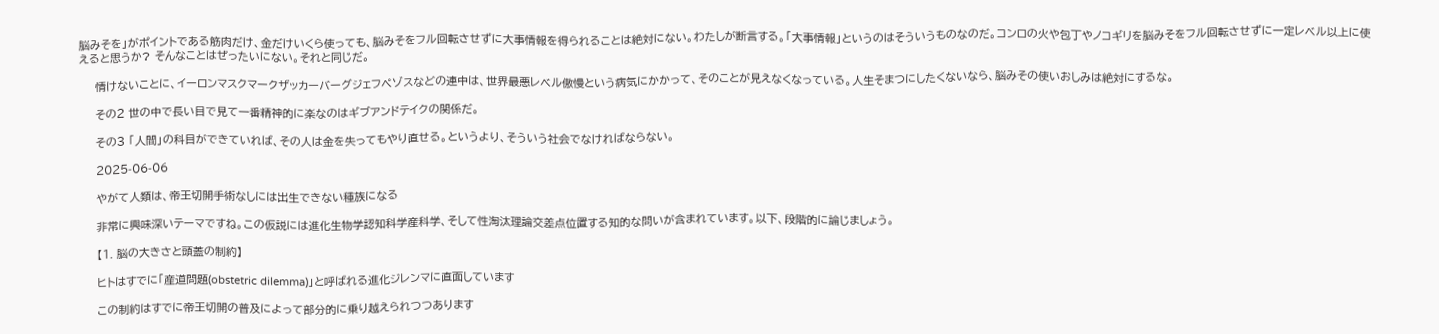脳みそを」がポイントである筋肉だけ、金だけいくら使っても、脳みそをフル回転させずに大事情報を得られることは絶対にない。わたしが断言する。「大事情報」というのはそういうものなのだ。コンロの火や包丁やノコギリを脳みそをフル回転させずに一定レベル以上に使えると思うか? そんなことはぜったいにない。それと同じだ。

    情けないことに、イーロンマスクマークザッカーバーグジェフペゾスなどの連中は、世界最悪レベル傲慢という病気にかかって、そのことが見えなくなっている。人生そまつにしたくないなら、脳みその使いおしみは絶対にするな。

    その2 世の中で長い目で見て一番精神的に楽なのはギブアンドテイクの関係だ。

    その3 「人間」の科目ができていれば、その人は金を失ってもやり直せる。というより、そういう社会でなければならない。

    2025-06-06

    やがて人類は、帝王切開手術なしには出生できない種族になる

    非常に興味深いテーマですね。この仮説には進化生物学認知科学産科学、そして性淘汰理論交差点位置する知的な問いが含まれています。以下、段階的に論じましょう。

    【1. 脳の大きさと頭蓋の制約】

    ヒトはすでに「産道問題(obstetric dilemma)」と呼ばれる進化ジレンマに直面しています

    この制約はすでに帝王切開の普及によって部分的に乗り越えられつつあります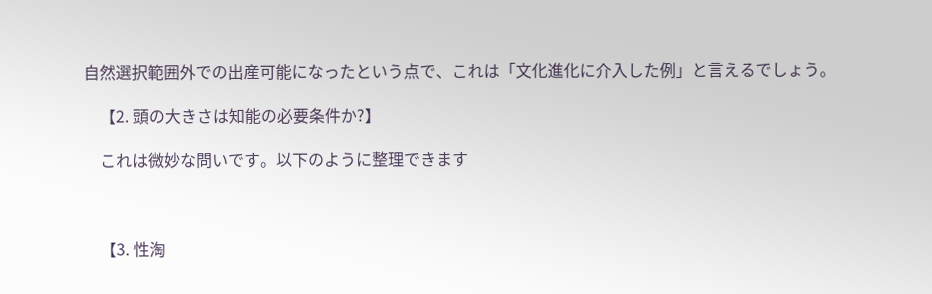自然選択範囲外での出産可能になったという点で、これは「文化進化に介入した例」と言えるでしょう。

    【2. 頭の大きさは知能の必要条件か?】

    これは微妙な問いです。以下のように整理できます



    【3. 性淘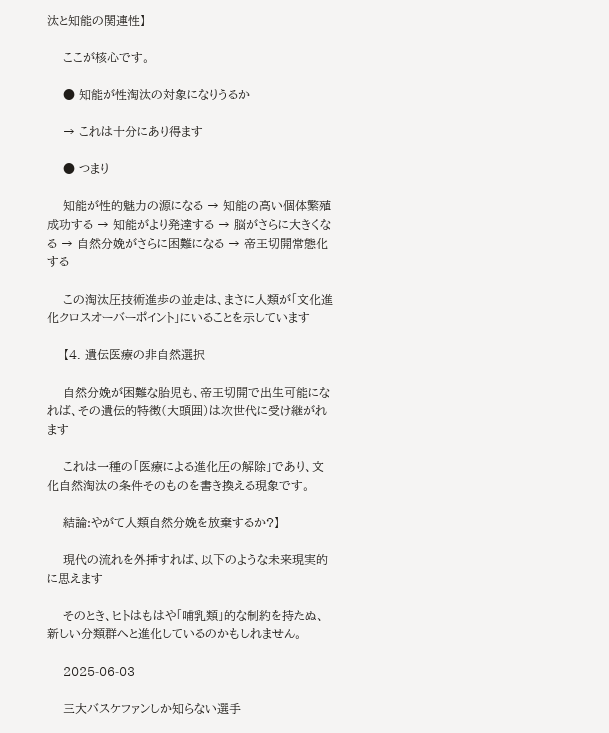汰と知能の関連性】

    ここが核心です。

    ● 知能が性淘汰の対象になりうるか

    → これは十分にあり得ます

    ● つまり

    知能が性的魅力の源になる → 知能の高い個体繁殖成功する → 知能がより発達する → 脳がさらに大きくなる → 自然分娩がさらに困難になる → 帝王切開常態化する

    この淘汰圧技術進歩の並走は、まさに人類が「文化進化クロスオーバーポイント」にいることを示しています

    【4. 遺伝医療の非自然選択

    自然分娩が困難な胎児も、帝王切開で出生可能になれば、その遺伝的特徴(大頭囲)は次世代に受け継がれます

    これは一種の「医療による進化圧の解除」であり、文化自然淘汰の条件そのものを書き換える現象です。

    結論:やがて人類自然分娩を放棄するか?】

    現代の流れを外挿すれば、以下のような未来現実的に思えます

    そのとき、ヒトはもはや「哺乳類」的な制約を持たぬ、新しい分類群へと進化しているのかもしれません。

    2025-06-03

    三大バスケファンしか知らない選手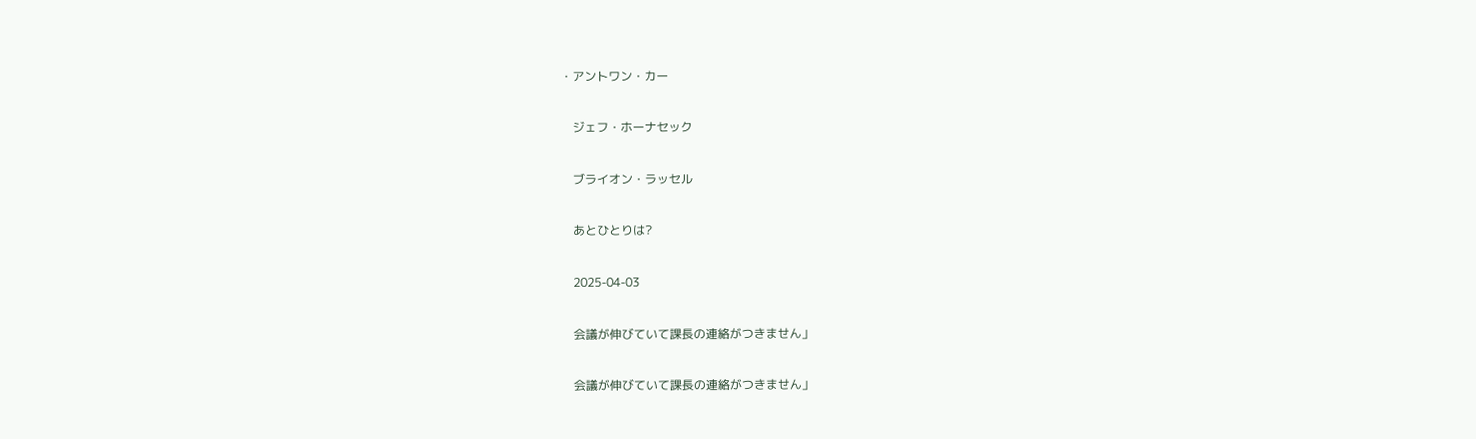・アントワン・カー

    ジェフ・ホーナセック

    ブライオン・ラッセル

    あとひとりは?

    2025-04-03

    会議が伸びていて課長の連絡がつきません」

    会議が伸びていて課長の連絡がつきません」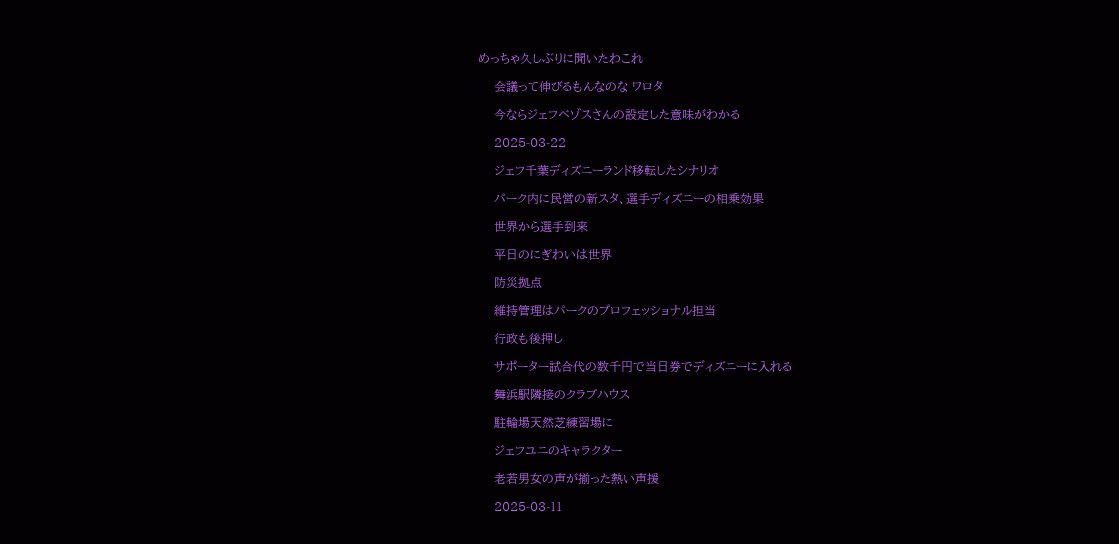めっちゃ久しぶりに聞いたわこれ

    会議って伸びるもんなのな ワロタ

    今ならジェフベゾスさんの設定した意味がわかる

    2025-03-22

    ジェフ千葉ディズニーランド移転したシナリオ

    パーク内に民営の新スタ、選手ディズニーの相乗効果

    世界から選手到来

    平日のにぎわいは世界

    防災拠点

    維持管理はパークのプロフェッショナル担当

    行政も後押し

    サポーター試合代の数千円で当日券でディズニーに入れる

    舞浜駅隣接のクラブハウス

    駐輪場天然芝練習場に

    ジェフユニのキャラクター

    老若男女の声が揃った熱い声援

    2025-03-11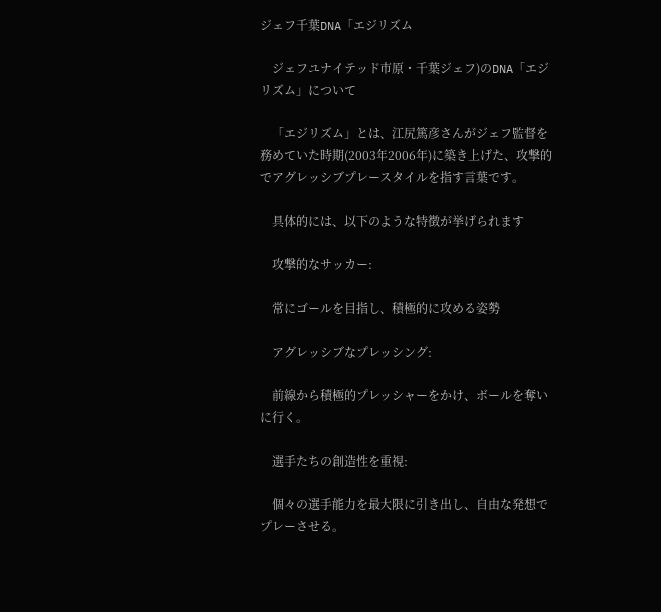ジェフ千葉DNA「エジリズム

    ジェフユナイテッド市原・千葉ジェフ)のDNA「エジリズム」について

    「エジリズム」とは、江尻篤彦さんがジェフ監督を務めていた時期(2003年2006年)に築き上げた、攻撃的でアグレッシブプレースタイルを指す言葉です。

    具体的には、以下のような特徴が挙げられます

    攻撃的なサッカー:

    常にゴールを目指し、積極的に攻める姿勢

    アグレッシブなプレッシング:

    前線から積極的プレッシャーをかけ、ボールを奪いに行く。

    選手たちの創造性を重視:

    個々の選手能力を最大限に引き出し、自由な発想でプレーさせる。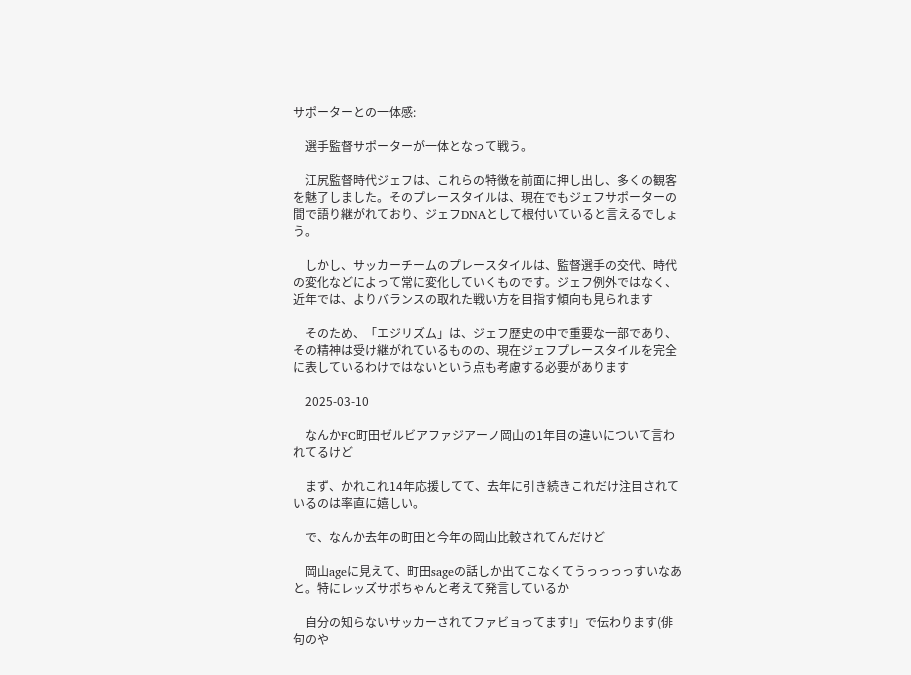サポーターとの一体感:

    選手監督サポーターが一体となって戦う。

    江尻監督時代ジェフは、これらの特徴を前面に押し出し、多くの観客を魅了しました。そのプレースタイルは、現在でもジェフサポーターの間で語り継がれており、ジェフDNAとして根付いていると言えるでしょう。

    しかし、サッカーチームのプレースタイルは、監督選手の交代、時代の変化などによって常に変化していくものです。ジェフ例外ではなく、近年では、よりバランスの取れた戦い方を目指す傾向も見られます

    そのため、「エジリズム」は、ジェフ歴史の中で重要な一部であり、その精神は受け継がれているものの、現在ジェフプレースタイルを完全に表しているわけではないという点も考慮する必要があります

    2025-03-10

    なんかFC町田ゼルビアファジアーノ岡山の1年目の違いについて言われてるけど

    まず、かれこれ14年応援してて、去年に引き続きこれだけ注目されているのは率直に嬉しい。

    で、なんか去年の町田と今年の岡山比較されてんだけど

    岡山ageに見えて、町田sageの話しか出てこなくてうっっっっすいなあと。特にレッズサポちゃんと考えて発言しているか

    自分の知らないサッカーされてファビョってます!」で伝わります(俳句のや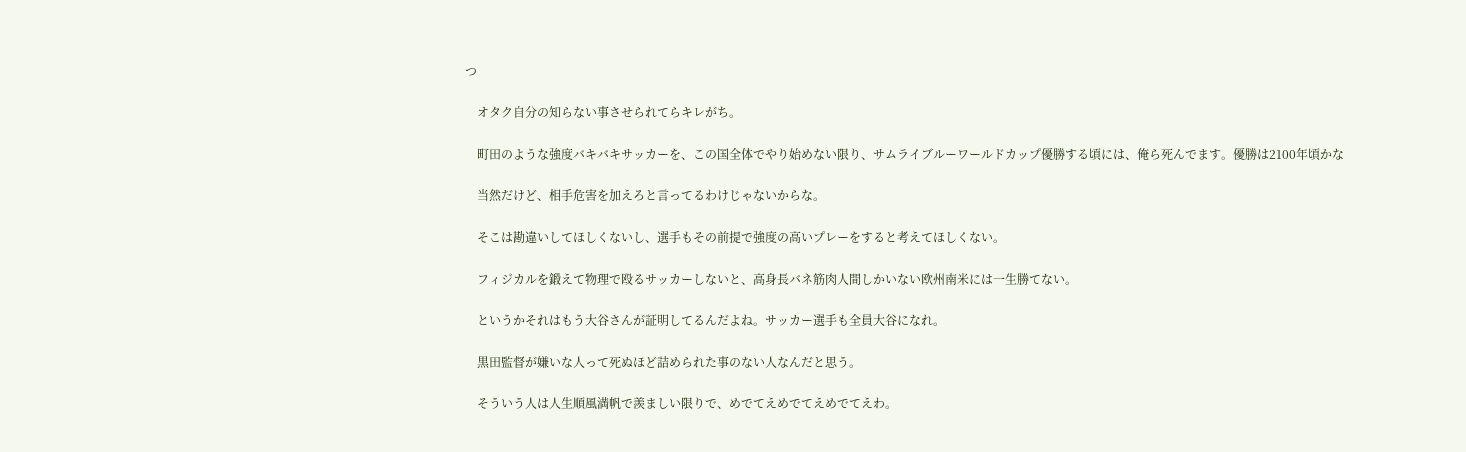つ

    オタク自分の知らない事させられてらキレがち。

    町田のような強度バキバキサッカーを、この国全体でやり始めない限り、サムライブルーワールドカップ優勝する頃には、俺ら死んでます。優勝は2100年頃かな

    当然だけど、相手危害を加えろと言ってるわけじゃないからな。

    そこは勘違いしてほしくないし、選手もその前提で強度の高いプレーをすると考えてほしくない。

    フィジカルを鍛えて物理で殴るサッカーしないと、高身長バネ筋肉人間しかいない欧州南米には一生勝てない。

    というかそれはもう大谷さんが証明してるんだよね。サッカー選手も全員大谷になれ。

    黒田監督が嫌いな人って死ぬほど詰められた事のない人なんだと思う。

    そういう人は人生順風満帆で羨ましい限りで、めでてえめでてえめでてえわ。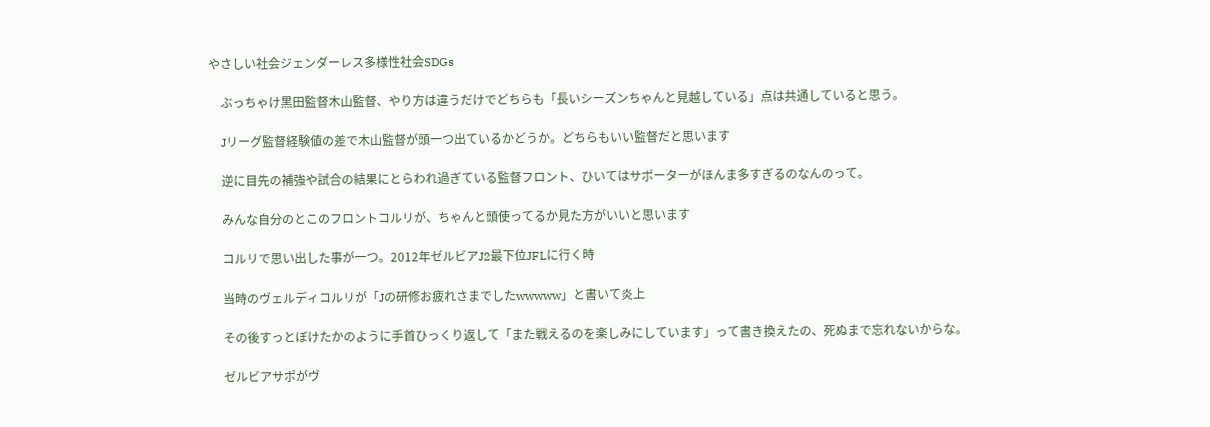やさしい社会ジェンダーレス多様性社会SDGs

    ぶっちゃけ黒田監督木山監督、やり方は違うだけでどちらも「長いシーズンちゃんと見越している」点は共通していると思う。

    Jリーグ監督経験値の差で木山監督が頭一つ出ているかどうか。どちらもいい監督だと思います

    逆に目先の補強や試合の結果にとらわれ過ぎている監督フロント、ひいてはサポーターがほんま多すぎるのなんのって。

    みんな自分のとこのフロントコルリが、ちゃんと頭使ってるか見た方がいいと思います

    コルリで思い出した事が一つ。2012年ゼルビアJ2最下位JFLに行く時

    当時のヴェルディコルリが「Jの研修お疲れさまでしたwwwww」と書いて炎上

    その後すっとぼけたかのように手首ひっくり返して「また戦えるのを楽しみにしています」って書き換えたの、死ぬまで忘れないからな。

    ゼルビアサポがヴ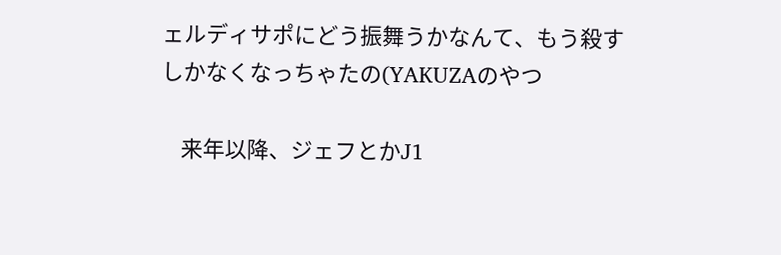ェルディサポにどう振舞うかなんて、もう殺すしかなくなっちゃたの(YAKUZAのやつ

    来年以降、ジェフとかJ1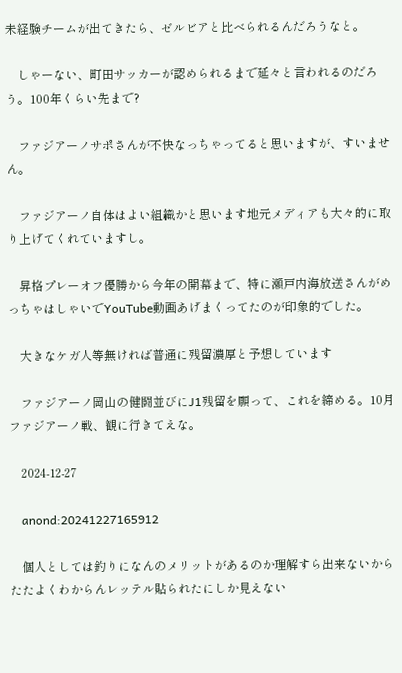未経験チームが出てきたら、ゼルビアと比べられるんだろうなと。

    しゃーない、町田サッカーが認められるまで延々と言われるのだろう。100年くらい先まで?

    ファジアーノサポさんが不快なっちゃってると思いますが、すいません。

    ファジアーノ自体はよい組織かと思います地元メディアも大々的に取り上げてくれていますし。

    昇格プレーオフ優勝から今年の開幕まで、特に瀬戸内海放送さんがめっちゃはしゃいでYouTube動画あげまくってたのが印象的でした。

    大きなケガ人等無ければ普通に残留濃厚と予想しています

    ファジアーノ岡山の健闘並びにJ1残留を願って、これを締める。10月ファジアーノ戦、観に行きてえな。

    2024-12-27

    anond:20241227165912

    個人としては釣りになんのメリットがあるのか理解すら出来ないからたたよくわからんレッテル貼られたにしか見えない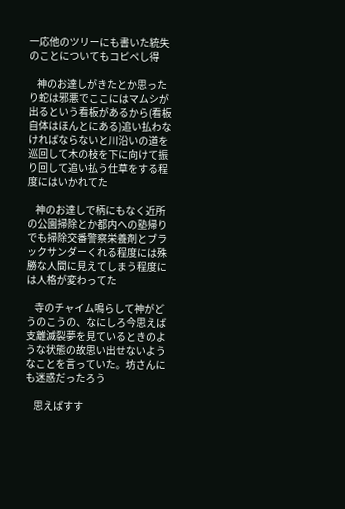一応他のツリーにも書いた統失のことについてもコピペし得

    神のお達しがきたとか思ったり蛇は邪悪でここにはマムシが出るという看板があるから(看板自体はほんとにある)追い払わなければならないと川沿いの道を巡回して木の枝を下に向けて振り回して追い払う仕草をする程度にはいかれてた

    神のお達しで柄にもなく近所の公園掃除とか都内への塾帰りでも掃除交番警察栄養剤とブラックサンダーくれる程度には殊勝な人間に見えてしまう程度には人格が変わってた

    寺のチャイム鳴らして神がどうのこうの、なにしろ今思えば支離滅裂夢を見ているときのような状態の故思い出せないようなことを言っていた。坊さんにも迷惑だったろう

    思えばすす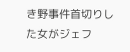き野事件首切りした女がジェフ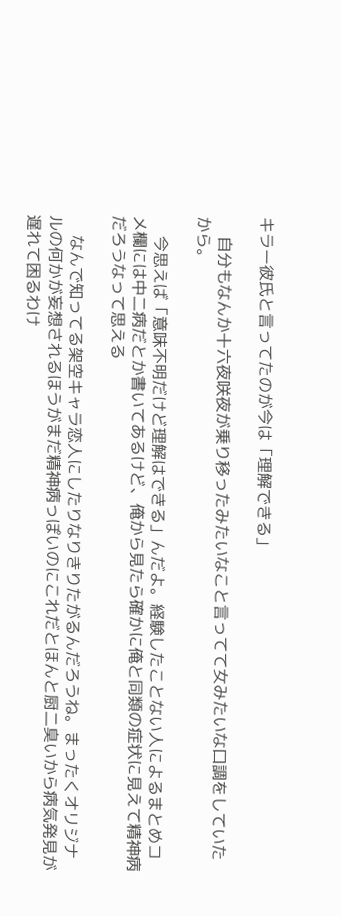キラー彼氏と言ってたのが今は「理解できる」

    自分もなんか十六夜咲夜が乗り移ったみたいなこと言ってて女みたいな口調をしていたから。

    今思えば「意味不明だけど理解はできる」んだよ。経験したことない人によるまとめコメ欄には中二病だとか書いてあるけど、俺から見たら確かに俺と同類の症状に見えて精神病だろうなって思える

    なんで知ってる架空キャラ恋人にしたりなりきりたがるんだろうね。まったくオリジナルの何かが妄想されるほうがまだ精神病っぽいのにこれだとほんと厨二臭いから病気発見が遅れて困るわけ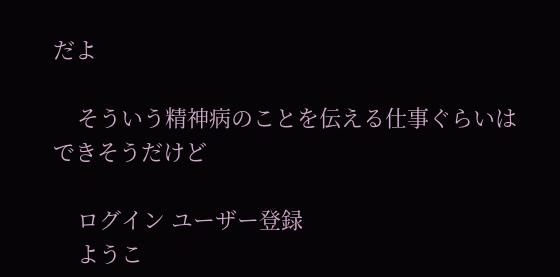だよ

    そういう精神病のことを伝える仕事ぐらいはできそうだけど

    ログイン ユーザー登録
    ようこ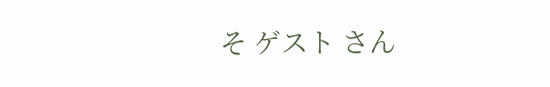そ ゲスト さん